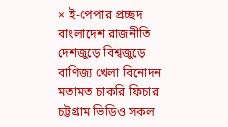× ই-পেপার প্রচ্ছদ বাংলাদেশ রাজনীতি দেশজুড়ে বিশ্বজুড়ে বাণিজ্য খেলা বিনোদন মতামত চাকরি ফিচার চট্টগ্রাম ভিডিও সকল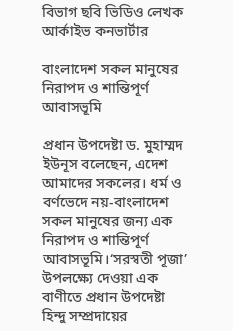বিভাগ ছবি ভিডিও লেখক আর্কাইভ কনভার্টার

বাংলাদেশ সকল মানুষের নিরাপদ ও শান্তিপূর্ণ আবাসভূমি

প্রধান উপদেষ্টা ড. মুহাম্মদ ইউনূস বলেছেন, এদেশ আমাদের সকলের। ধর্ম ও বর্ণভেদে নয়-বাংলাদেশ সকল মানুষের জন্য এক নিরাপদ ও শান্তিপূর্ণ আবাসভূমি।‘সরস্বতী পূজা’ উপলক্ষ্যে দেওয়া এক বাণীতে প্রধান উপদেষ্টা হিন্দু সম্প্রদায়ের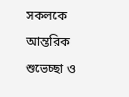সকলকে আন্তরিক শুভেচ্ছা ও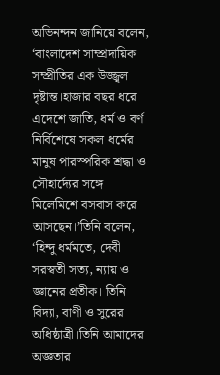অভিনন্দন জানিয়ে বলেন, ‘বাংলাদেশ সাম্প্রদায়িক সম্প্রীতির এক উজ্জ্বল দৃষ্টান্ত।হাজার বছর ধরে এদেশে জাতি, ধর্ম ও বর্ণ নির্বিশেষে সকল ধর্মের মানুষ পারস্পরিক শ্রদ্ধা ও সৌহার্দ্যের সঙ্গে মিলেমিশে বসবাস করে আসছেন।’তিনি বলেন, ‘হিন্দু ধর্মমতে, দেবী সরস্বতী সত্য, ন্যায় ও জ্ঞানের প্রতীক। তিনি বিদ্যা, বাণী ও সুরের অধিষ্ঠাত্রী।তিনি আমাদের অজ্ঞতার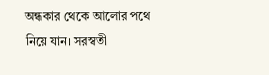অন্ধকার থেকে আলোর পথে নিয়ে যান। সরস্বতী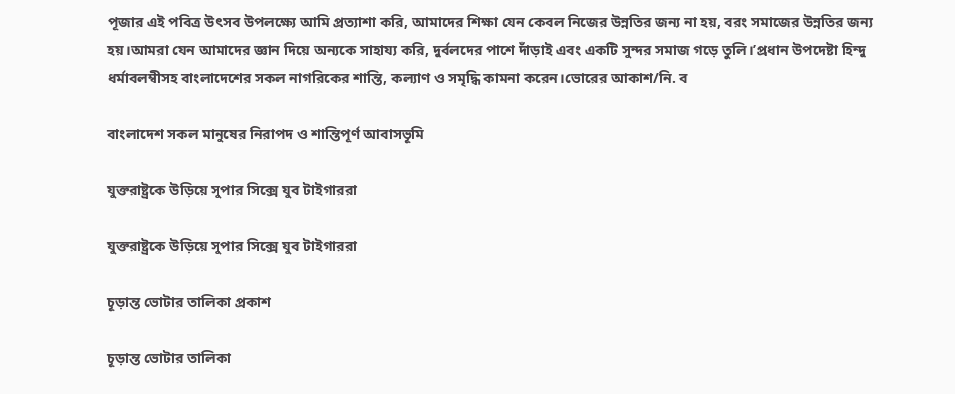পূজার এই পবিত্র উৎসব উপলক্ষ্যে আমি প্রত্যাশা করি, আমাদের শিক্ষা যেন কেবল নিজের উন্নতির জন্য না হয়, বরং সমাজের উন্নতির জন্য হয়।আমরা যেন আমাদের জ্ঞান দিয়ে অন্যকে সাহায্য করি, দুর্বলদের পাশে দাঁড়াই এবং একটি সুন্দর সমাজ গড়ে তুলি।’প্রধান উপদেষ্টা হিন্দু ধর্মাবলম্বীসহ বাংলাদেশের সকল নাগরিকের শান্তি, কল্যাণ ও সমৃদ্ধি কামনা করেন।ভোরের আকাশ/নি. ব

বাংলাদেশ সকল মানুষের নিরাপদ ও শান্তিপূর্ণ আবাসভূমি

যুক্তরাষ্ট্রকে উড়িয়ে সুপার সিক্সে যুব টাইগাররা

যুক্তরাষ্ট্রকে উড়িয়ে সুপার সিক্সে যুব টাইগাররা

চূড়ান্ত ভোটার তালিকা প্রকাশ

চূড়ান্ত ভোটার তালিকা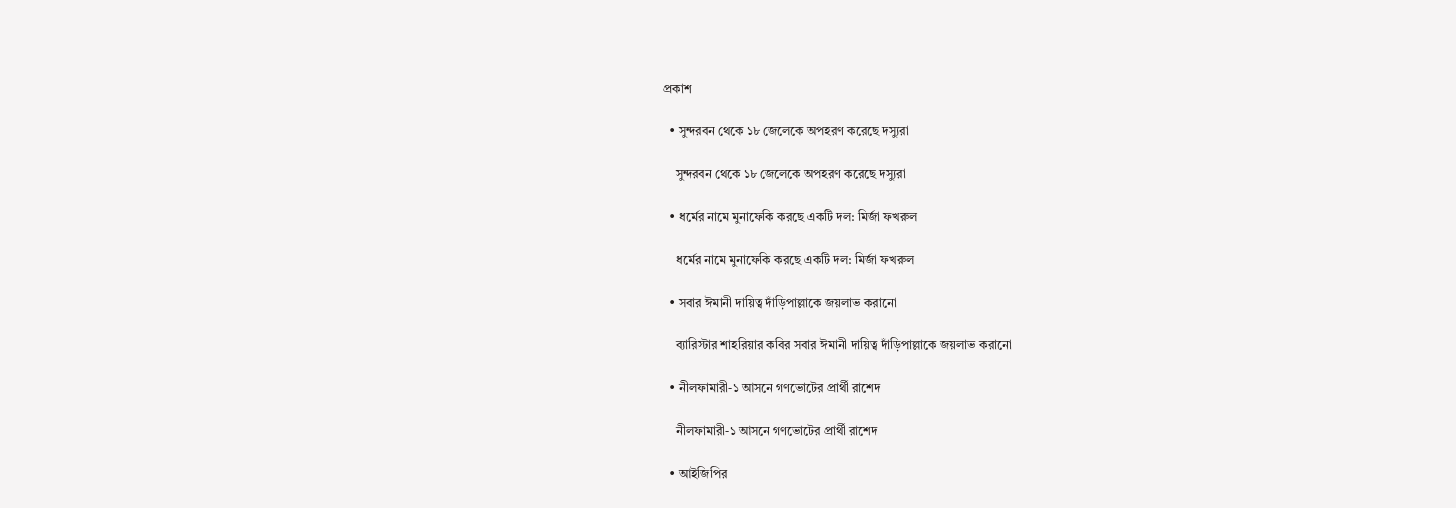প্রকাশ

  • সুন্দরবন থেকে ১৮ জেলেকে অপহরণ করেছে দস্যুরা

    সুন্দরবন থেকে ১৮ জেলেকে অপহরণ করেছে দস্যুরা

  • ধর্মের নামে মুনাফেকি করছে একটি দল: মির্জা ফখরুল

    ধর্মের নামে মুনাফেকি করছে একটি দল: মির্জা ফখরুল

  • সবার ঈমানী দায়িত্ব দাঁড়িপাল্লাকে জয়লাভ করানো

    ব্যারিস্টার শাহরিয়ার কবির সবার ঈমানী দায়িত্ব দাঁড়িপাল্লাকে জয়লাভ করানো

  • নীলফামারী-১ আসনে গণভোটের প্রার্থী রাশেদ

    নীলফামারী-১ আসনে গণভোটের প্রার্থী রাশেদ

  • আইজিপির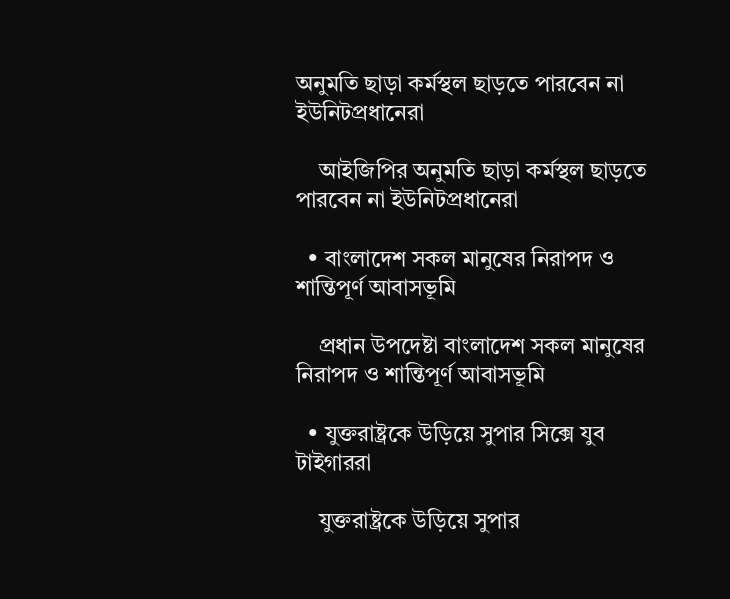অনুমতি ছাড়া কর্মস্থল ছাড়তে পারবেন না ইউনিটপ্রধানেরা

    আইজিপির অনুমতি ছাড়া কর্মস্থল ছাড়তে পারবেন না ইউনিটপ্রধানেরা

  • বাংলাদেশ সকল মানুষের নিরাপদ ও শান্তিপূর্ণ আবাসভূমি

    প্রধান উপদেষ্টা বাংলাদেশ সকল মানুষের নিরাপদ ও শান্তিপূর্ণ আবাসভূমি

  • যুক্তরাষ্ট্রকে উড়িয়ে সুপার সিক্সে যুব টাইগাররা

    যুক্তরাষ্ট্রকে উড়িয়ে সুপার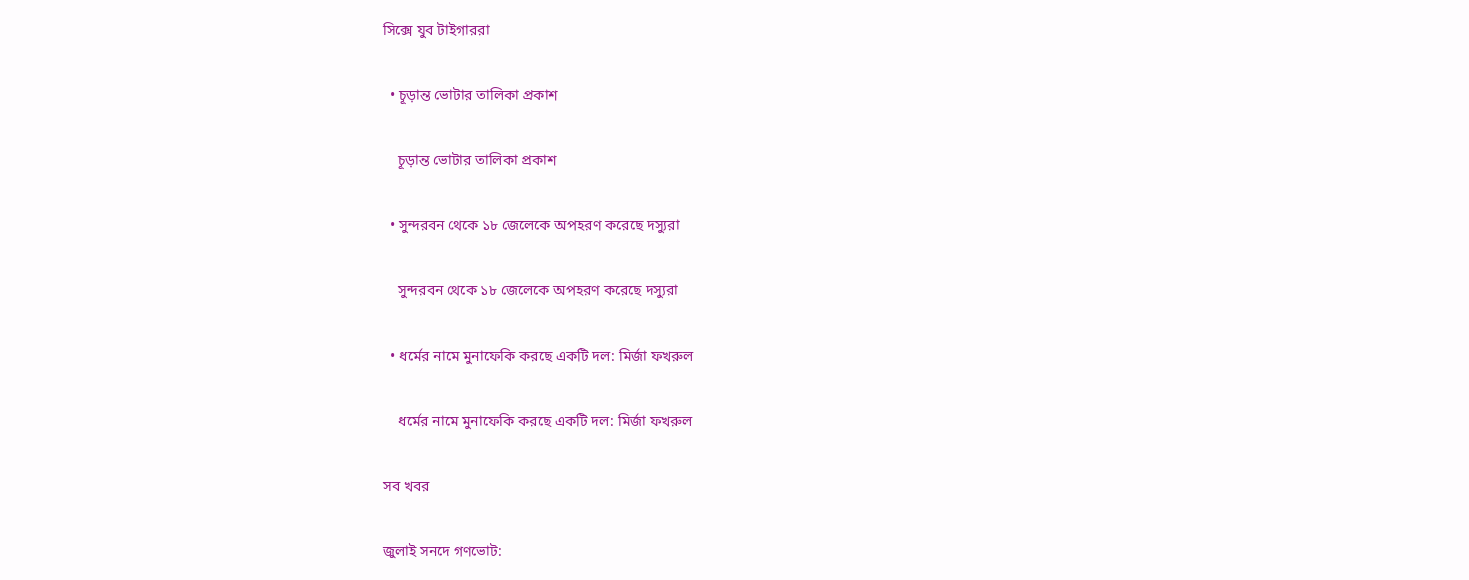সিক্সে যুব টাইগাররা

  • চূড়ান্ত ভোটার তালিকা প্রকাশ

    চূড়ান্ত ভোটার তালিকা প্রকাশ

  • সুন্দরবন থেকে ১৮ জেলেকে অপহরণ করেছে দস্যুরা

    সুন্দরবন থেকে ১৮ জেলেকে অপহরণ করেছে দস্যুরা

  • ধর্মের নামে মুনাফেকি করছে একটি দল: মির্জা ফখরুল

    ধর্মের নামে মুনাফেকি করছে একটি দল: মির্জা ফখরুল

সব খবর

জুলাই সনদে গণভোট: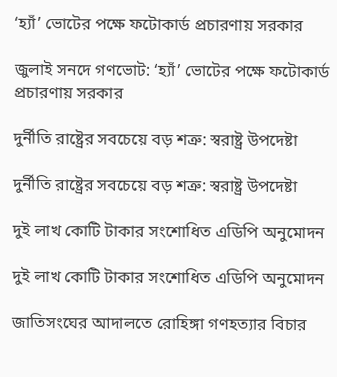‘হ্যাঁ’ ভোটের পক্ষে ফটোকার্ড প্রচারণায় সরকার

জুলাই সনদে গণভোট: ‘হ্যাঁ’ ভোটের পক্ষে ফটোকার্ড প্রচারণায় সরকার

দুর্নীতি রাষ্ট্রের সবচেয়ে বড় শত্রু: স্বরাষ্ট্র উপদেষ্টা

দুর্নীতি রাষ্ট্রের সবচেয়ে বড় শত্রু: স্বরাষ্ট্র উপদেষ্টা

দুই লাখ কোটি টাকার সংশোধিত এডিপি অনুমোদন

দুই লাখ কোটি টাকার সংশোধিত এডিপি অনুমোদন

জাতিসংঘের আদালতে রোহিঙ্গা গণহত্যার বিচার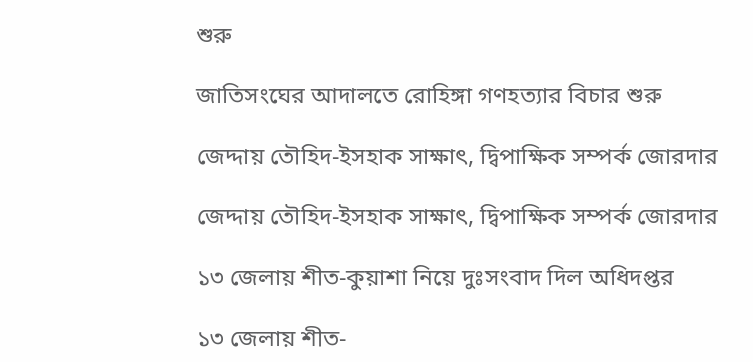শুরু

জাতিসংঘের আদালতে রোহিঙ্গা গণহত্যার বিচার শুরু

জেদ্দায় তৌহিদ-ইসহাক সাক্ষাৎ, দ্বিপাক্ষিক সম্পর্ক জোরদার

জেদ্দায় তৌহিদ-ইসহাক সাক্ষাৎ, দ্বিপাক্ষিক সম্পর্ক জোরদার

১৩ জেলায় শীত-কুয়াশা নিয়ে দুঃসংবাদ দিল অধিদপ্তর

১৩ জেলায় শীত-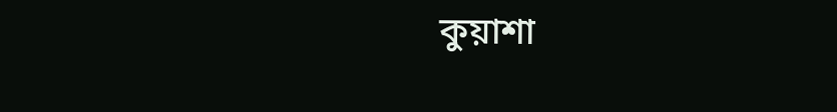কুয়াশা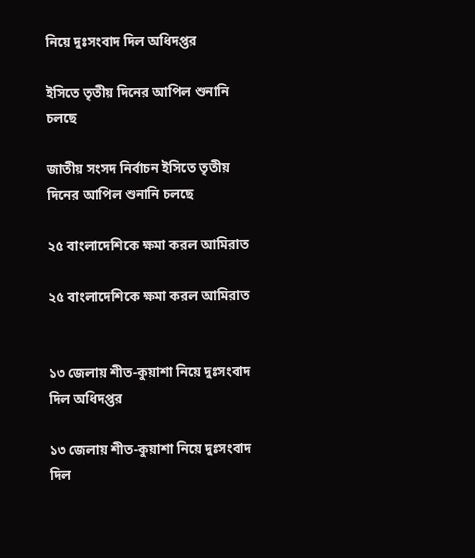নিয়ে দুঃসংবাদ দিল অধিদপ্তর

ইসিতে তৃতীয় দিনের আপিল শুনানি চলছে

জাতীয় সংসদ নির্বাচন ইসিতে তৃতীয় দিনের আপিল শুনানি চলছে

২৫ বাংলাদেশিকে ক্ষমা করল আমিরাত

২৫ বাংলাদেশিকে ক্ষমা করল আমিরাত


১৩ জেলায় শীত-কুয়াশা নিয়ে দুঃসংবাদ দিল অধিদপ্তর

১৩ জেলায় শীত-কুয়াশা নিয়ে দুঃসংবাদ দিল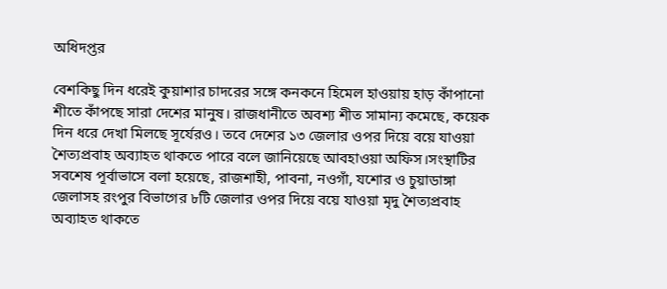অধিদপ্তর

বেশকিছু দিন ধরেই কুয়াশার চাদরের সঙ্গে কনকনে হিমেল হাওয়ায় হাড় কাঁপানো শীতে কাঁপছে সারা দেশের মানুষ। রাজধানীতে অবশ্য শীত সামান্য কমেছে, কয়েক দিন ধরে দেখা মিলছে সূর্যেরও। তবে দেশের ১৩ জেলার ওপর দিয়ে বয়ে যাওয়া শৈত্যপ্রবাহ অব্যাহত থাকতে পারে বলে জানিয়েছে আবহাওয়া অফিস।সংস্থাটির সবশেষ পূর্বাভাসে বলা হয়েছে, রাজশাহী, পাবনা, নওগাঁ, যশোর ও চুয়াডাঙ্গা জেলাসহ রংপুর বিভাগের ৮টি জেলার ওপর দিয়ে বয়ে যাওয়া মৃদু শৈত্যপ্রবাহ অব্যাহত থাকতে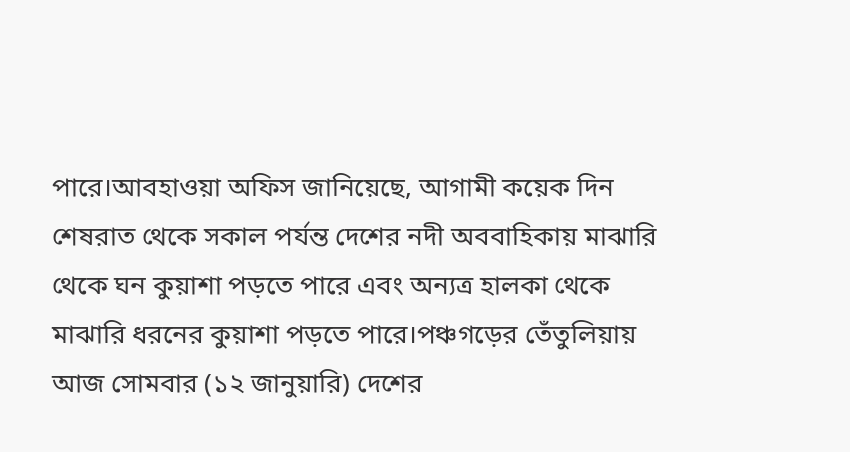পারে।আবহাওয়া অফিস জানিয়েছে, আগামী কয়েক দিন শেষরাত থেকে সকাল পর্যন্ত দেশের নদী অববাহিকায় মাঝারি থেকে ঘন কুয়াশা পড়তে পারে এবং অন্যত্র হালকা থেকে মাঝারি ধরনের কুয়াশা পড়তে পারে।পঞ্চগড়ের তেঁতুলিয়ায় আজ সোমবার (১২ জানুয়ারি) দেশের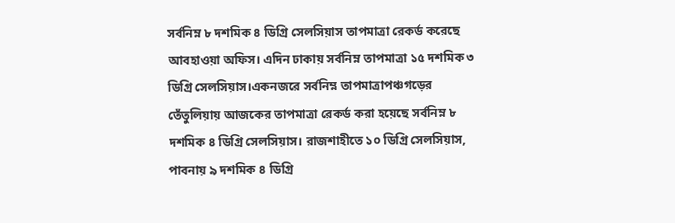সর্বনিম্ন ৮ দশমিক ৪ ডিগ্রি সেলসিয়াস তাপমাত্রা রেকর্ড করেছে আবহাওয়া অফিস। এদিন ঢাকায় সর্বনিম্ন তাপমাত্রা ১৫ দশমিক ৩ ডিগ্রি সেলসিয়াস।একনজরে সর্বনিম্ন তাপমাত্রাপঞ্চগড়ের তেঁতুলিয়ায় আজকের তাপমাত্রা রেকর্ড করা হয়েছে সর্বনিম্ন ৮ দশমিক ৪ ডিগ্রি সেলসিয়াস। রাজশাহীতে ১০ ডিগ্রি সেলসিয়াস, পাবনায় ৯ দশমিক ৪ ডিগ্রি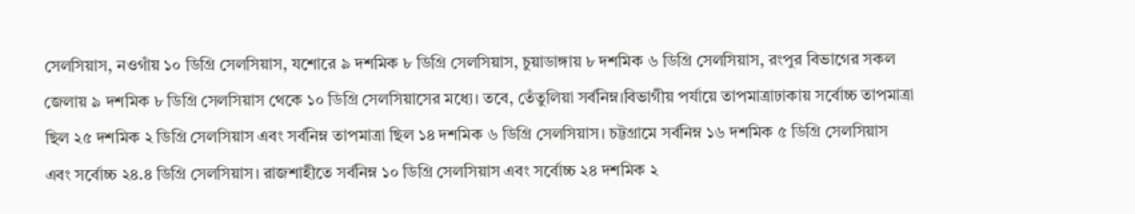সেলসিয়াস, নওগাঁয় ১০ ডিগ্রি সেলসিয়াস, যশোরে ৯ দশমিক ৮ ডিগ্রি সেলসিয়াস, চুয়াডাঙ্গায় ৮ দশমিক ৬ ডিগ্রি সেলসিয়াস, রংপুর বিভাগের সকল জেলায় ৯ দশমিক ৮ ডিগ্রি সেলসিয়াস থেকে ১০ ডিগ্রি সেলসিয়াসের মধ্যে। তবে, তেঁতুলিয়া সর্বনিম্ন।বিভাগীয় পর্যায়ে তাপমাত্রাঢাকায় সর্বোচ্চ তাপমাত্রা ছিল ২৫ দশমিক ২ ডিগ্রি সেলসিয়াস এবং সর্বনিম্ন তাপমাত্রা ছিল ১৪ দশমিক ৬ ডিগ্রি সেলসিয়াস। চট্টগ্রামে সর্বনিম্ন ১৬ দশমিক ৫ ডিগ্রি সেলসিয়াস এবং সর্বোচ্চ ২৪.৪ ডিগ্রি সেলসিয়াস। রাজশাহীতে সর্বনিম্ন ১০ ডিগ্রি সেলসিয়াস এবং সর্বোচ্চ ২৪ দশমিক ২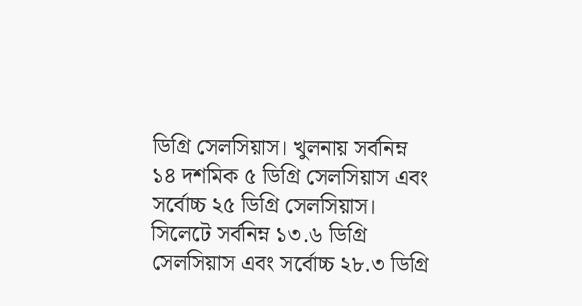ডিগ্রি সেলসিয়াস। খুলনায় সর্বনিম্ন ১৪ দশমিক ৫ ডিগ্রি সেলসিয়াস এবং সর্বোচ্চ ২৫ ডিগ্রি সেলসিয়াস। সিলেটে সর্বনিম্ন ১৩.৬ ডিগ্রি সেলসিয়াস এবং সর্বোচ্চ ২৮.৩ ডিগ্রি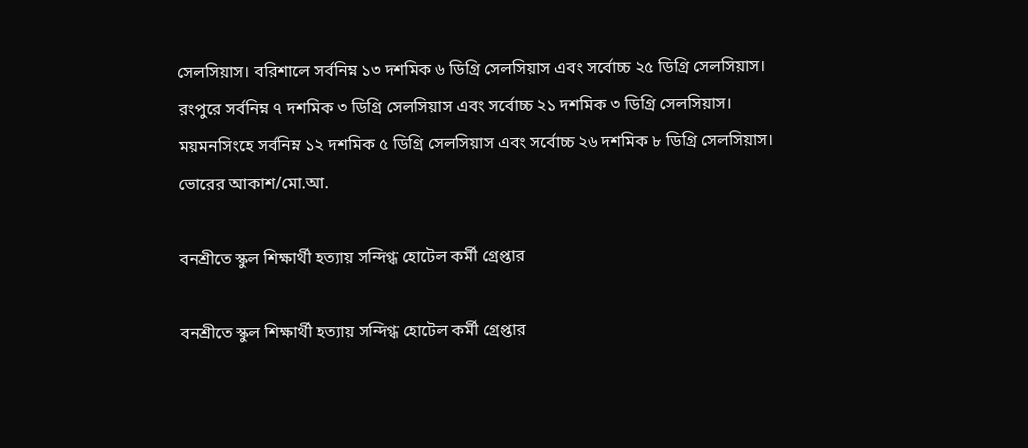সেলসিয়াস। বরিশালে সর্বনিম্ন ১৩ দশমিক ৬ ডিগ্রি সেলসিয়াস এবং সর্বোচ্চ ২৫ ডিগ্রি সেলসিয়াস। রংপুরে সর্বনিম্ন ৭ দশমিক ৩ ডিগ্রি সেলসিয়াস এবং সর্বোচ্চ ২১ দশমিক ৩ ডিগ্রি সেলসিয়াস। ময়মনসিংহে সর্বনিম্ন ১২ দশমিক ৫ ডিগ্রি সেলসিয়াস এবং সর্বোচ্চ ২৬ দশমিক ৮ ডিগ্রি সেলসিয়াস। ভোরের আকাশ/মো.আ.

বনশ্রীতে স্কুল শিক্ষার্থী হত্যায় সন্দিগ্ধ হোটেল কর্মী গ্রেপ্তার

বনশ্রীতে স্কুল শিক্ষার্থী হত্যায় সন্দিগ্ধ হোটেল কর্মী গ্রেপ্তার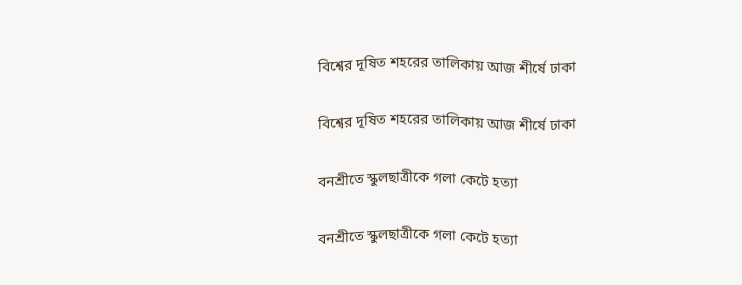বিশ্বের দূষিত শহরের তালিকায় আজ শীর্ষে ঢাকা

বিশ্বের দূষিত শহরের তালিকায় আজ শীর্ষে ঢাকা

বনশ্রীতে স্কুলছাত্রীকে গলা কেটে হত্যা

বনশ্রীতে স্কুলছাত্রীকে গলা কেটে হত্যা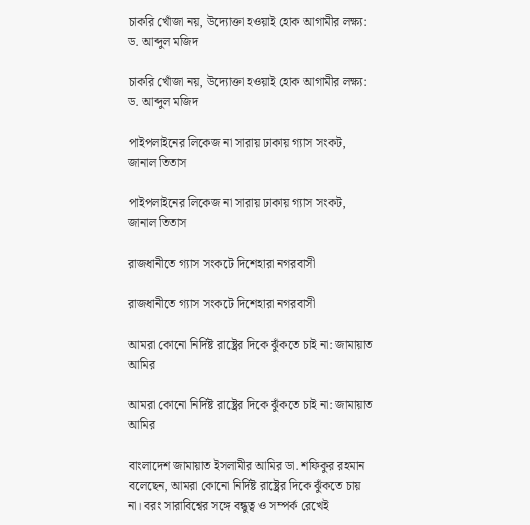চাকরি খোঁজা নয়, উদ্যোক্তা হওয়াই হোক আগামীর লক্ষ্য:  ড. আব্দুল মজিদ

চাকরি খোঁজা নয়, উদ্যোক্তা হওয়াই হোক আগামীর লক্ষ্য: ড. আব্দুল মজিদ

পাইপলাইনের লিকেজ না সারায় ঢাকায় গ্যাস সংকট, জানাল তিতাস

পাইপলাইনের লিকেজ না সারায় ঢাকায় গ্যাস সংকট, জানাল তিতাস

রাজধানীতে গ্যাস সংকটে দিশেহারা নগরবাসী

রাজধানীতে গ্যাস সংকটে দিশেহারা নগরবাসী

আমরা কোনো নির্দিষ্ট রাষ্ট্রের দিকে ঝুঁকতে চাই না: জামায়াত আমির

আমরা কোনো নির্দিষ্ট রাষ্ট্রের দিকে ঝুঁকতে চাই না: জামায়াত আমির

বাংলাদেশ জামায়াত ইসলামীর আমির ডা. শফিকুর রহমান বলেছেন, আমরা কোনো নির্দিষ্ট রাষ্ট্রের দিকে ঝুঁকতে চায় না। বরং সারাবিশ্বের সঙ্গে বন্ধুত্ব ও সম্পর্ক রেখেই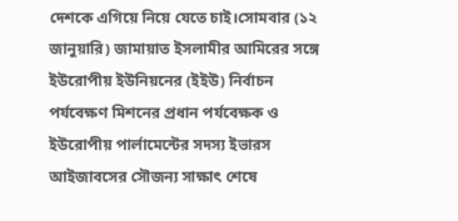দেশকে এগিয়ে নিয়ে যেতে চাই।সোমবার (১২ জানুয়ারি) জামায়াত ইসলামীর আমিরের সঙ্গে ইউরোপীয় ইউনিয়নের (ইইউ) নির্বাচন পর্যবেক্ষণ মিশনের প্রধান পর্যবেক্ষক ও ইউরোপীয় পার্লামেন্টের সদস্য ইভারস আইজাবসের সৌজন্য সাক্ষাৎ শেষে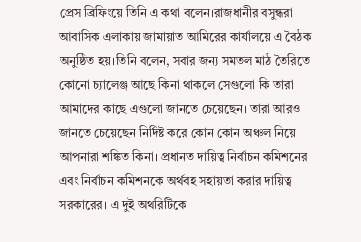প্রেস ব্রিফিংয়ে তিনি এ কথা বলেন।রাজধানীর বসুন্ধরা আবাসিক এলাকায় জামায়াত আমিরের কার্যালয়ে এ বৈঠক অনুষ্ঠিত হয়।তিনি বলেন, সবার জন্য সমতল মাঠ তৈরিতে কোনো চ্যালেঞ্জ আছে কিনা থাকলে সেগুলো কি তারা আমাদের কাছে এগুলো জানতে চেয়েছেন। তারা আরও জানতে চেয়েছেন নির্দিষ্ট করে কোন কোন অঞ্চল নিয়ে আপনারা শঙ্কিত কিনা। প্রধানত দায়িত্ব নির্বাচন কমিশনের এবং নির্বাচন কমিশনকে অর্থবহ সহায়তা করার দায়িত্ব সরকারের। এ দুই অথরিটিকে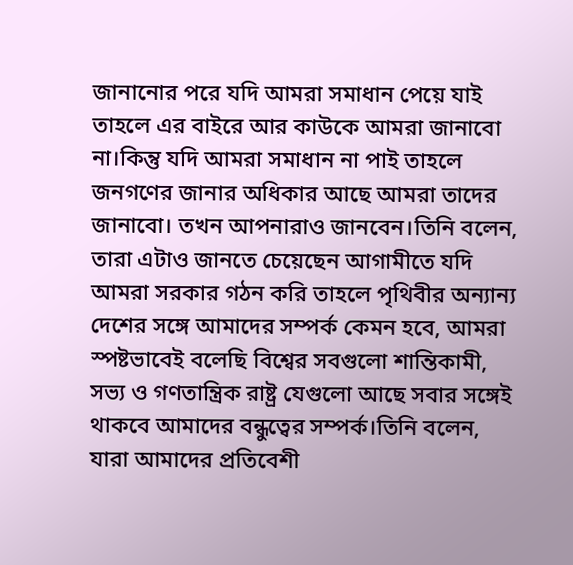জানানোর পরে যদি আমরা সমাধান পেয়ে যাই তাহলে এর বাইরে আর কাউকে আমরা জানাবো না।কিন্তু যদি আমরা সমাধান না পাই তাহলে জনগণের জানার অধিকার আছে আমরা তাদের জানাবো। তখন আপনারাও জানবেন।তিনি বলেন, তারা এটাও জানতে চেয়েছেন আগামীতে যদি আমরা সরকার গঠন করি তাহলে পৃথিবীর অন্যান্য দেশের সঙ্গে আমাদের সম্পর্ক কেমন হবে, আমরা স্পষ্টভাবেই বলেছি বিশ্বের সবগুলো শান্তিকামী, সভ্য ও গণতান্ত্রিক রাষ্ট্র যেগুলো আছে সবার সঙ্গেই থাকবে আমাদের বন্ধুত্বের সম্পর্ক।তিনি বলেন, যারা আমাদের প্রতিবেশী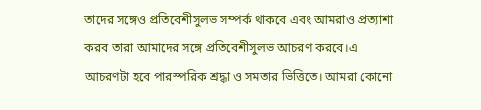তাদের সঙ্গেও প্রতিবেশীসুলভ সম্পর্ক থাকবে এবং আমরাও প্রত্যাশা করব তারা আমাদের সঙ্গে প্রতিবেশীসুলভ আচরণ করবে।এ আচরণটা হবে পারস্পরিক শ্রদ্ধা ও সমতার ভিত্তিতে। আমরা কোনো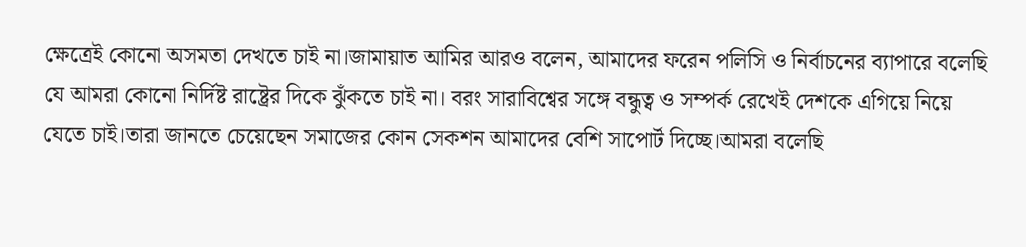ক্ষেত্রেই কোনো অসমতা দেখতে চাই না।জামায়াত আমির আরও বলেন, আমাদের ফরেন পলিসি ও নির্বাচনের ব্যাপারে বলেছি যে আমরা কোনো নির্দিষ্ট রাষ্ট্রের দিকে ঝুঁকতে চাই না। বরং সারাবিশ্বের সঙ্গে বন্ধুত্ব ও সম্পর্ক রেখেই দেশকে এগিয়ে নিয়ে যেতে চাই।তারা জানতে চেয়েছেন সমাজের কোন সেকশন আমাদের বেশি সাপোর্ট দিচ্ছে।আমরা বলেছি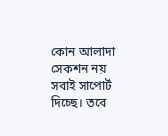কোন আলাদা সেকশন নয় সবাই সাপোর্ট দিচ্ছে। তবে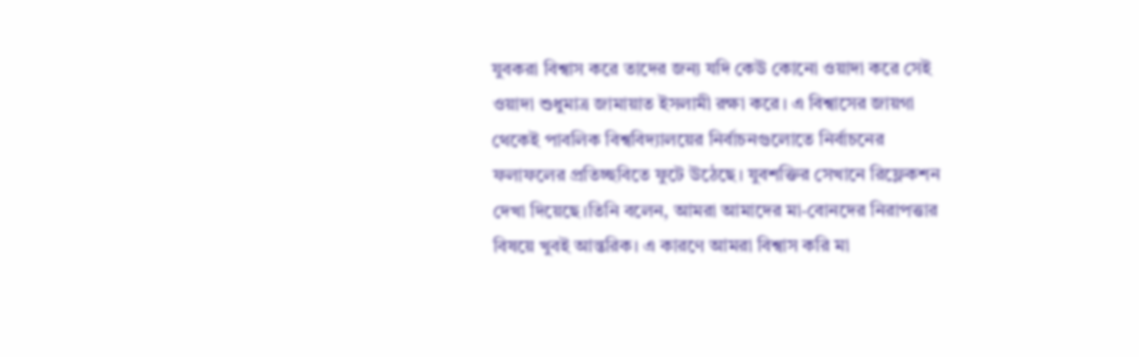যুবকরা বিশ্বাস করে তাদের জন্য যদি কেউ কোনো ওয়াদা করে সেই ওয়াদা শুধুমাত্র জামায়াত ইসলামী রক্ষা করে। এ বিশ্বাসের জায়গা থেকেই পাবলিক বিশ্ববিদ্যালয়ের নির্বাচনগুলোতে নির্বাচনের ফলাফলের প্রতিচ্ছবিতে ফুটে উঠেছে। যুবশক্তির সেখানে রিফ্লেকশন দেখা দিয়েছে।তিনি বলেন, আমরা আমাদের মা-বোনদের নিরাপত্তার বিষয়ে খুবই আন্তরিক। এ কারণে আমরা বিশ্বাস করি মা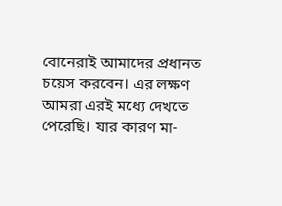বোনেরাই আমাদের প্রধানত চয়েস করবেন। এর লক্ষণ আমরা এরই মধ্যে দেখতে পেরেছি। যার কারণ মা-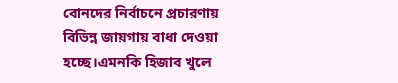বোনদের নির্বাচনে প্রচারণায় বিভিন্ন জায়গায় বাধা দেওয়া হচ্ছে।এমনকি হিজাব খুলে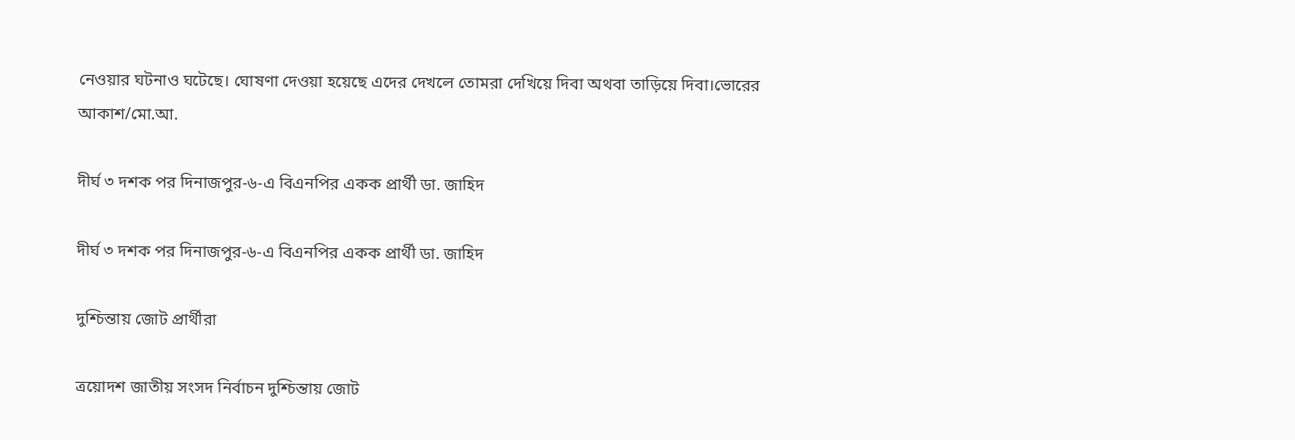নেওয়ার ঘটনাও ঘটেছে। ঘোষণা দেওয়া হয়েছে এদের দেখলে তোমরা দেখিয়ে দিবা অথবা তাড়িয়ে দিবা।ভোরের আকাশ/মো.আ.

দীর্ঘ ৩ দশক পর দিনাজপুর-৬-এ বিএনপির একক প্রার্থী ডা. জাহিদ

দীর্ঘ ৩ দশক পর দিনাজপুর-৬-এ বিএনপির একক প্রার্থী ডা. জাহিদ

দুশ্চিন্তায় জোট প্রার্থীরা

ত্রয়োদশ জাতীয় সংসদ নির্বাচন দুশ্চিন্তায় জোট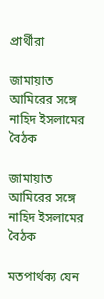প্রার্থীরা

জামায়াত আমিরের সঙ্গে নাহিদ ইসলামের বৈঠক

জামায়াত আমিরের সঙ্গে নাহিদ ইসলামের বৈঠক

মতপার্থক্য যেন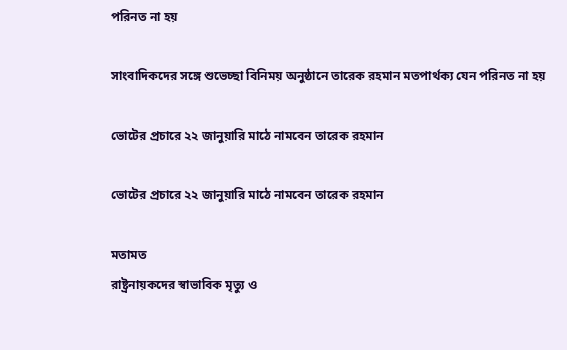পরিনত না হয়

সাংবাদিকদের সঙ্গে শুভেচ্ছা বিনিময় অনুষ্ঠানে তারেক রহমান মতপার্থক্য যেন পরিনত না হয়

ভোটের প্রচারে ২২ জানুয়ারি মাঠে নামবেন তারেক রহমান

ভোটের প্রচারে ২২ জানুয়ারি মাঠে নামবেন তারেক রহমান

মতামত
রাষ্ট্রনায়কদের স্বাভাবিক মৃত্যু ও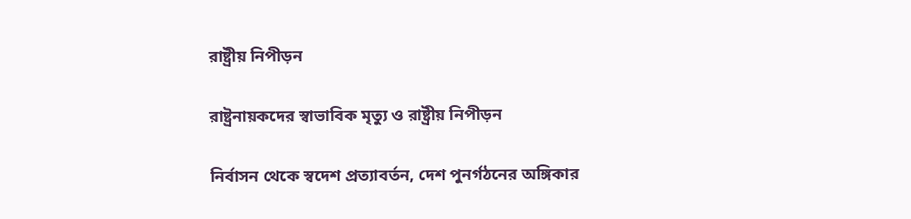রাষ্ট্রীয় নিপীড়ন

রাষ্ট্রনায়কদের স্বাভাবিক মৃত্যু ও রাষ্ট্রীয় নিপীড়ন

নির্বাসন থেকে স্বদেশ প্রত্যাবর্তন, দেশ পুনর্গঠনের অঙ্গিকার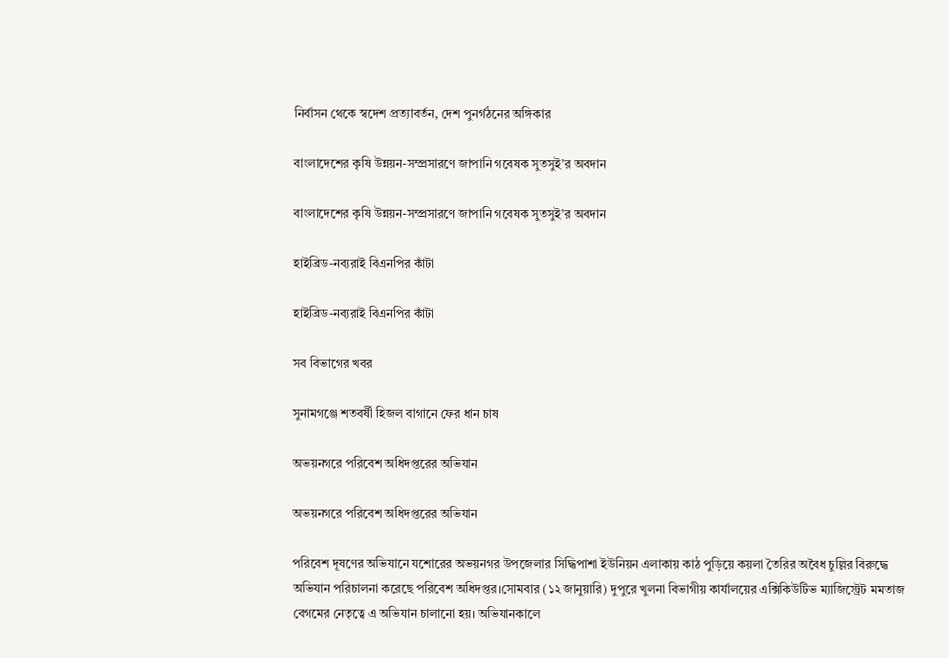নির্বাসন থেকে স্বদেশ প্রত্যাবর্তন, দেশ পুনর্গঠনের অঙ্গিকার

বাংলাদেশের কৃষি উন্নয়ন-সম্প্রসারণে জাপানি গবেষক সুতসুই’র অবদান

বাংলাদেশের কৃষি উন্নয়ন-সম্প্রসারণে জাপানি গবেষক সুতসুই’র অবদান

হাইব্রিড-নব্যরাই বিএনপির কাঁটা

হাইব্রিড-নব্যরাই বিএনপির কাঁটা

সব বিভাগের খবর

সুনামগঞ্জে শতবর্ষী হিজল বাগানে ফের ধান চাষ

অভয়নগরে পরিবেশ অধিদপ্তরের অভিযান

অভয়নগরে পরিবেশ অধিদপ্তরের অভিযান

পরিবেশ দূষণের অভিযানে যশোরের অভয়নগর উপজেলার সিদ্ধিপাশা ইউনিয়ন এলাকায় কাঠ পুড়িয়ে কয়লা তৈরির অবৈধ চুল্লির বিরুদ্ধে অভিযান পরিচালনা করেছে পরিবেশ অধিদপ্তর।সোমবার (১২ জানুয়ারি) দুপুরে খুলনা বিভাগীয় কার্যালয়ের এক্সিকিউটিভ ম্যাজিস্ট্রেট মমতাজ বেগমের নেতৃত্বে এ অভিযান চালানো হয়। অভিযানকালে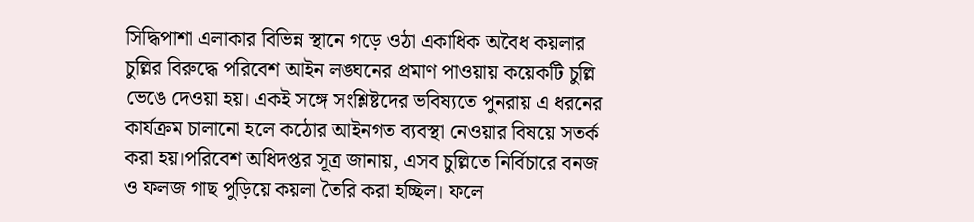সিদ্ধিপাশা এলাকার বিভিন্ন স্থানে গড়ে ওঠা একাধিক অবৈধ কয়লার চুল্লির বিরুদ্ধে পরিবেশ আইন লঙ্ঘনের প্রমাণ পাওয়ায় কয়েকটি চুল্লি ভেঙে দেওয়া হয়। একই সঙ্গে সংশ্লিষ্টদের ভবিষ্যতে পুনরায় এ ধরনের কার্যক্রম চালানো হলে কঠোর আইনগত ব্যবস্থা নেওয়ার বিষয়ে সতর্ক করা হয়।পরিবেশ অধিদপ্তর সূত্র জানায়, এসব চুল্লিতে নির্বিচারে বনজ ও ফলজ গাছ পুড়িয়ে কয়লা তৈরি করা হচ্ছিল। ফলে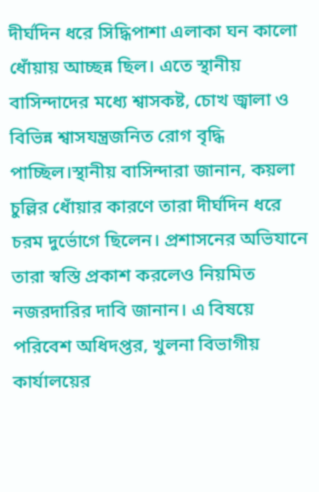দীর্ঘদিন ধরে সিদ্ধিপাশা এলাকা ঘন কালো ধোঁয়ায় আচ্ছন্ন ছিল। এতে স্থানীয় বাসিন্দাদের মধ্যে শ্বাসকষ্ট, চোখ জ্বালা ও বিভিন্ন শ্বাসযন্ত্রজনিত রোগ বৃদ্ধি পাচ্ছিল।স্থানীয় বাসিন্দারা জানান, কয়লা চুল্লির ধোঁয়ার কারণে তারা দীর্ঘদিন ধরে চরম দুর্ভোগে ছিলেন। প্রশাসনের অভিযানে তারা স্বস্তি প্রকাশ করলেও নিয়মিত নজরদারির দাবি জানান। এ বিষয়ে পরিবেশ অধিদপ্তর, খুলনা বিভাগীয় কার্যালয়ের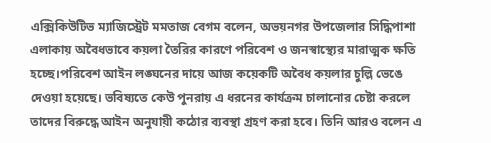এক্সিকিউটিভ ম্যাজিস্ট্রেট মমতাজ বেগম বলেন, অভয়নগর উপজেলার সিদ্ধিপাশা এলাকায় অবৈধভাবে কয়লা তৈরির কারণে পরিবেশ ও জনস্বাস্থ্যের মারাত্মক ক্ষতি হচ্ছে।পরিবেশ আইন লঙ্ঘনের দায়ে আজ কয়েকটি অবৈধ কয়লার চুল্লি ভেঙে দেওয়া হয়েছে। ভবিষ্যতে কেউ পুনরায় এ ধরনের কার্যক্রম চালানোর চেষ্টা করলে তাদের বিরুদ্ধে আইন অনুযায়ী কঠোর ব্যবস্থা গ্রহণ করা হবে। তিনি আরও বলেন এ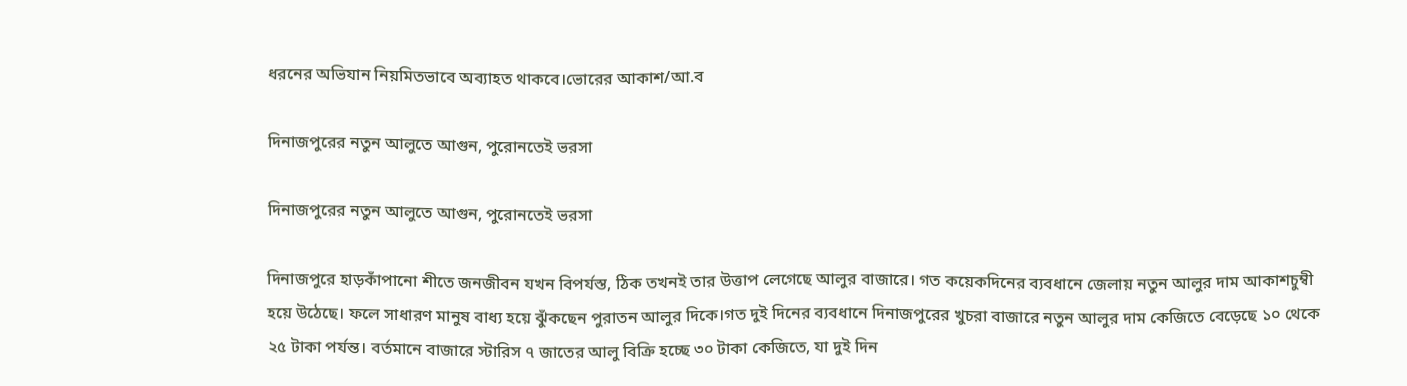ধরনের অভিযান নিয়মিতভাবে অব্যাহত থাকবে।ভোরের আকাশ/আ.ব

দিনাজপুরের নতুন আলুতে আগুন, পুরোনতেই ভরসা

দিনাজপুরের নতুন আলুতে আগুন, পুরোনতেই ভরসা

দিনাজপুরে হাড়কাঁপানো শীতে জনজীবন যখন বিপর্যস্ত, ঠিক তখনই তার উত্তাপ লেগেছে আলুর বাজারে। গত কয়েকদিনের ব্যবধানে জেলায় নতুন আলুর দাম আকাশচুম্বী হয়ে উঠেছে। ফলে সাধারণ মানুষ বাধ্য হয়ে ঝুঁকছেন পুরাতন আলুর দিকে।গত দুই দিনের ব্যবধানে দিনাজপুরের খুচরা বাজারে নতুন আলুর দাম কেজিতে বেড়েছে ১০ থেকে ২৫ টাকা পর্যন্ত। বর্তমানে বাজারে স্টারিস ৭ জাতের আলু বিক্রি হচ্ছে ৩০ টাকা কেজিতে, যা দুই দিন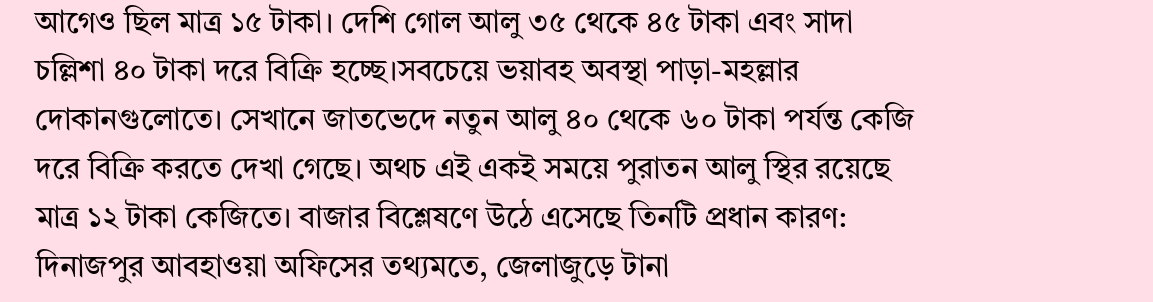আগেও ছিল মাত্র ১৫ টাকা। দেশি গোল আলু ৩৫ থেকে ৪৫ টাকা এবং সাদা চল্লিশা ৪০ টাকা দরে বিক্রি হচ্ছে।সবচেয়ে ভয়াবহ অবস্থা পাড়া-মহল্লার দোকানগুলোতে। সেখানে জাতভেদে নতুন আলু ৪০ থেকে ৬০ টাকা পর্যন্ত কেজি দরে বিক্রি করতে দেখা গেছে। অথচ এই একই সময়ে পুরাতন আলু স্থির রয়েছে মাত্র ১২ টাকা কেজিতে। বাজার বিশ্লেষণে উঠে এসেছে তিনটি প্রধান কারণ: দিনাজপুর আবহাওয়া অফিসের তথ্যমতে, জেলাজুড়ে টানা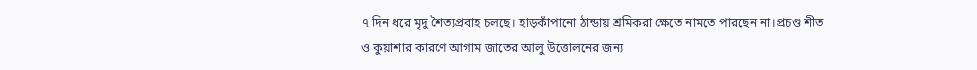৭ দিন ধরে মৃদু শৈত্যপ্রবাহ চলছে। হাড়কাঁপানো ঠান্ডায় শ্রমিকরা ক্ষেতে নামতে পারছেন না।প্রচণ্ড শীত ও কুয়াশার কারণে আগাম জাতের আলু উত্তোলনের জন্য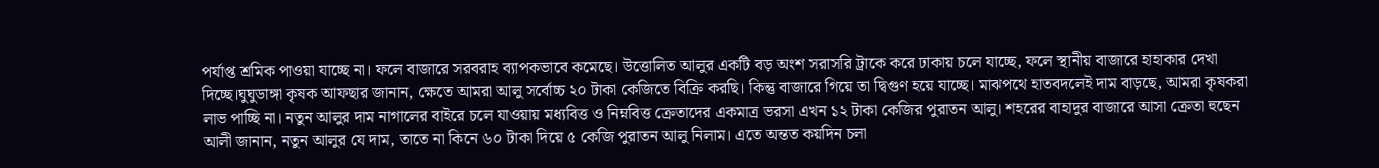পর্যাপ্ত শ্রমিক পাওয়া যাচ্ছে না। ফলে বাজারে সরবরাহ ব্যাপকভাবে কমেছে। উত্তোলিত আলুর একটি বড় অংশ সরাসরি ট্রাকে করে ঢাকায় চলে যাচ্ছে, ফলে স্থানীয় বাজারে হাহাকার দেখা দিচ্ছে।ঘুঘুডাঙ্গা কৃষক আফছার জানান, ক্ষেতে আমরা আলু সর্বোচ্চ ২০ টাকা কেজিতে বিক্রি করছি। কিন্তু বাজারে গিয়ে তা দ্বিগুণ হয়ে যাচ্ছে। মাঝপথে হাতবদলেই দাম বাড়ছে, আমরা কৃষকরা লাভ পাচ্ছি না। নতুন আলুর দাম নাগালের বাইরে চলে যাওয়ায় মধ্যবিত্ত ও নিম্নবিত্ত ক্রেতাদের একমাত্র ভরসা এখন ১২ টাকা কেজির পুরাতন আলু। শহরের বাহাদুর বাজারে আসা ক্রেতা হুছেন আলী জানান, নতুন আলুর যে দাম, তাতে না কিনে ৬০ টাকা দিয়ে ৫ কেজি পুরাতন আলু নিলাম। এতে অন্তত কয়দিন চলা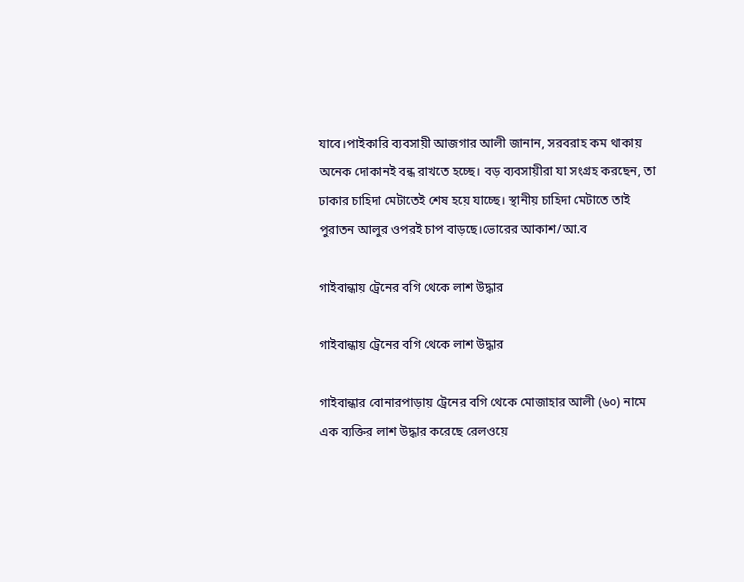যাবে।পাইকারি ব্যবসায়ী আজগার আলী জানান, সরবরাহ কম থাকায় অনেক দোকানই বন্ধ রাখতে হচ্ছে। বড় ব্যবসায়ীরা যা সংগ্রহ করছেন, তা ঢাকার চাহিদা মেটাতেই শেষ হয়ে যাচ্ছে। স্থানীয় চাহিদা মেটাতে তাই পুরাতন আলুর ওপরই চাপ বাড়ছে।ভোরের আকাশ/আ.ব

গাইবান্ধায় ট্রেনের বগি থেকে লাশ উদ্ধার

গাইবান্ধায় ট্রেনের বগি থেকে লাশ উদ্ধার

গাইবান্ধার বোনারপাড়ায় ট্রেনের বগি থেকে মোজাহার আলী (৬০) নামে এক ব্যক্তির লাশ উদ্ধার করেছে রেলওয়ে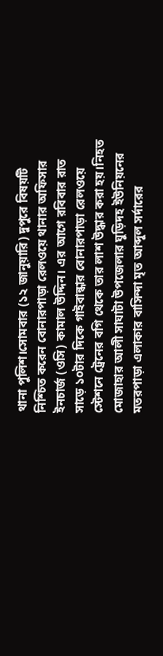থানা পুলিশ।সোমবার (১২ জানুয়ারি) দুপুরে বিষয়টি নিশ্চিত করেন বোনারপাড়া রেলওয়ে থানার অফিসার ইনচার্জ (ওসি) কামাল উদ্দিন। এর আগে রবিবার রাত সাড়ে ১০টার দিকে গাইবান্ধার বোনারপাড়া রেলওয়ে স্টেশনে ট্রেনের বগি থেকে তার লাশ উদ্ধার করা হয়।নিহত মোজাহার আলী সাঘাটা উপজেলার ঘুড়িদহ ইউনিয়নের মতরপাড়া এলাকার বাসিন্দা মৃত আব্দুল সর্দারের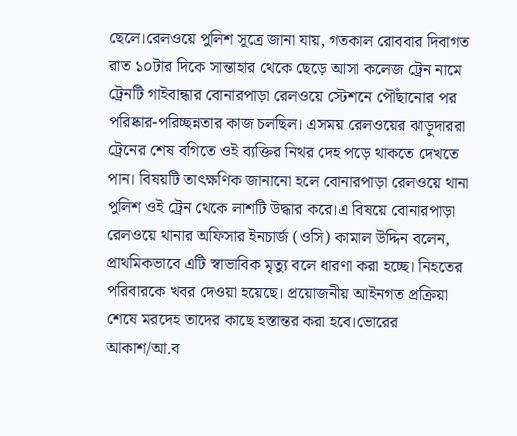ছেলে।রেলওয়ে পুলিশ সূত্রে জানা যায়, গতকাল রোববার দিবাগত রাত ১০টার দিকে সান্তাহার থেকে ছেড়ে আসা কলেজ ট্রেন নামে ট্রেনটি গাইবান্ধার বোনারপাড়া রেলওয়ে স্টেশনে পৌঁছানোর পর পরিষ্কার-পরিচ্ছন্নতার কাজ চলছিল। এসময় রেলওয়ের ঝাড়ুদাররা ট্রেনের শেষ বগিতে ওই ব্যক্তির নিথর দেহ পড়ে থাকতে দেখতে পান। বিষয়টি তাৎক্ষণিক জানানো হলে বোনারপাড়া রেলওয়ে থানা পুলিশ ওই ট্রেন থেকে লাশটি উদ্ধার করে।এ বিষয়ে বোনারপাড়া রেলওয়ে থানার অফিসার ইনচার্জ (ওসি) কামাল উদ্দিন বলেন, প্রাথমিকভাবে এটি স্বাভাবিক মৃত্যু বলে ধারণা করা হচ্ছে। নিহতের পরিবারকে খবর দেওয়া হয়েছে। প্রয়োজনীয় আইনগত প্রক্রিয়া শেষে মরদেহ তাদের কাছে হস্তান্তর করা হবে।ভোরের আকাশ/আ.ব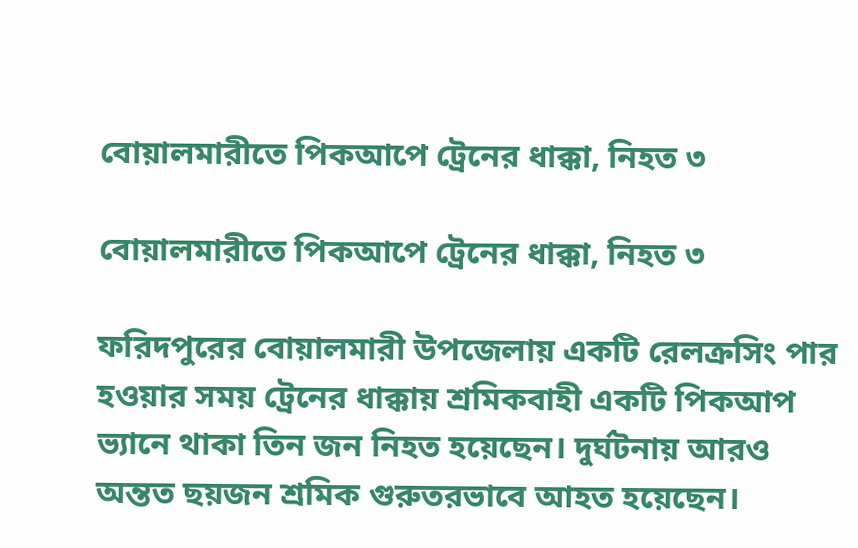বোয়ালমারীতে পিকআপে ট্রেনের ধাক্কা, নিহত ৩

বোয়ালমারীতে পিকআপে ট্রেনের ধাক্কা, নিহত ৩

ফরিদপুরের বোয়ালমারী উপজেলায় একটি রেলক্রসিং পার হওয়ার সময় ট্রেনের ধাক্কায় শ্রমিকবাহী একটি পিকআপ ভ্যানে থাকা তিন জন নিহত হয়েছেন। দুর্ঘটনায় আরও অন্তত ছয়জন শ্রমিক গুরুতরভাবে আহত হয়েছেন।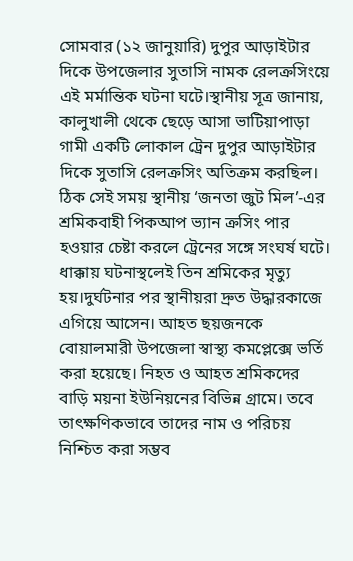সোমবার (১২ জানুয়ারি) দুপুর আড়াইটার দিকে উপজেলার সুতাসি নামক রেলক্রসিংয়ে এই মর্মান্তিক ঘটনা ঘটে।স্থানীয় সূত্র জানায়, কালুখালী থেকে ছেড়ে আসা ভাটিয়াপাড়া গামী একটি লোকাল ট্রেন দুপুর আড়াইটার দিকে সুতাসি রেলক্রসিং অতিক্রম করছিল। ঠিক সেই সময় স্থানীয় ‘জনতা জুট মিল’-এর শ্রমিকবাহী পিকআপ ভ্যান ক্রসিং পার হওয়ার চেষ্টা করলে ট্রেনের সঙ্গে সংঘর্ষ ঘটে। ধাক্কায় ঘটনাস্থলেই তিন শ্রমিকের মৃত্যু হয়।দুর্ঘটনার পর স্থানীয়রা দ্রুত উদ্ধারকাজে এগিয়ে আসেন। আহত ছয়জনকে বোয়ালমারী উপজেলা স্বাস্থ্য কমপ্লেক্সে ভর্তি করা হয়েছে। নিহত ও আহত শ্রমিকদের বাড়ি ময়না ইউনিয়নের বিভিন্ন গ্রামে। তবে তাৎক্ষণিকভাবে তাদের নাম ও পরিচয় নিশ্চিত করা সম্ভব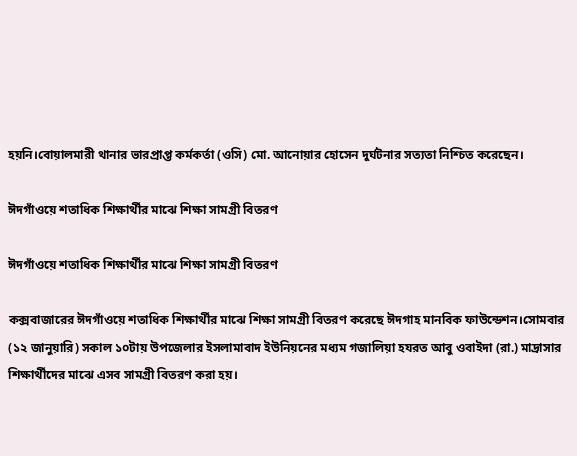হয়নি।বোয়ালমারী থানার ভারপ্রাপ্ত কর্মকর্তা (ওসি) মো. আনোয়ার হোসেন দুর্ঘটনার সত্যতা নিশ্চিত করেছেন।

ঈদগাঁওয়ে শতাধিক শিক্ষার্থীর মাঝে শিক্ষা সামগ্রী বিতরণ

ঈদগাঁওয়ে শতাধিক শিক্ষার্থীর মাঝে শিক্ষা সামগ্রী বিতরণ

কক্সবাজারের ঈদগাঁওয়ে শতাধিক শিক্ষার্থীর মাঝে শিক্ষা সামগ্রী বিতরণ করেছে ঈদগাহ মানবিক ফাউন্ডেশন।সোমবার (১২ জানুয়ারি) সকাল ১০টায় উপজেলার ইসলামাবাদ ইউনিয়নের মধ্যম গজালিয়া হযরত আবু ওবাইদা (রা.) মাদ্রাসার শিক্ষার্থীদের মাঝে এসব সামগ্রী বিতরণ করা হয়।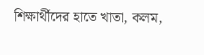শিক্ষার্থীদের হাতে খাতা, কলম,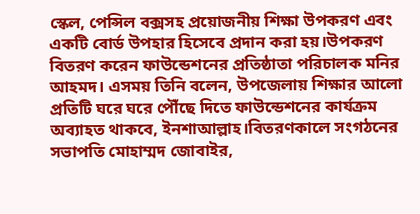স্কেল, পেন্সিল বক্সসহ প্রয়োজনীয় শিক্ষা উপকরণ এবং একটি বোর্ড উপহার হিসেবে প্রদান করা হয়।উপকরণ বিতরণ করেন ফাউন্ডেশনের প্রতিষ্ঠাতা পরিচালক মনির আহমদ। এসময় তিনি বলেন, উপজেলায় শিক্ষার আলো প্রতিটি ঘরে ঘরে পৌঁছে দিতে ফাউন্ডেশনের কার্যক্রম অব্যাহত থাকবে, ইনশাআল্লাহ।বিতরণকালে সংগঠনের সভাপতি মোহাম্মদ জোবাইর,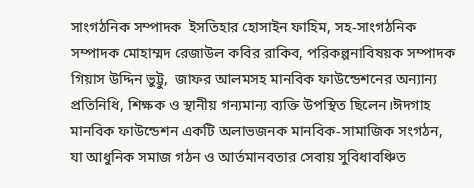সাংগঠনিক সম্পাদক  ইসতিহার হোসাইন ফাহিম, সহ-সাংগঠনিক সম্পাদক মোহাম্মদ রেজাউল কবির রাকিব, পরিকল্পনাবিষয়ক সম্পাদক গিয়াস উদ্দিন ভুট্টু,  জাফর আলমসহ মানবিক ফাউন্ডেশনের অন্যান্য প্রতিনিধি, শিক্ষক ও স্থানীয় গন্যমান্য ব্যক্তি উপস্থিত ছিলেন।ঈদগাহ মানবিক ফাউন্ডেশন একটি অলাভজনক মানবিক-সামাজিক সংগঠন, যা আধুনিক সমাজ গঠন ও আর্তমানবতার সেবায় সুবিধাবঞ্চিত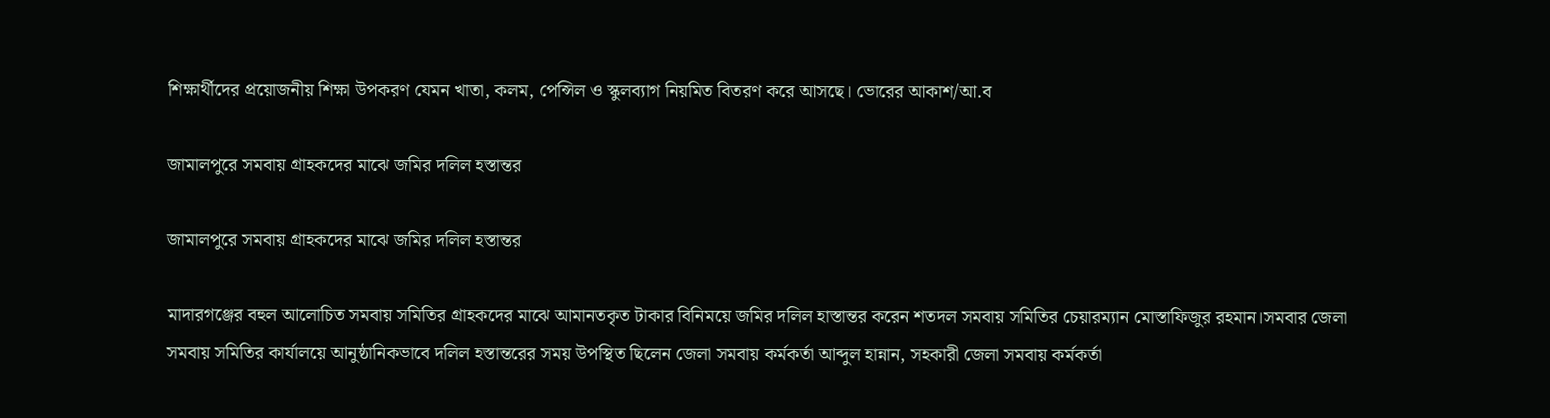শিক্ষার্থীদের প্রয়োজনীয় শিক্ষা উপকরণ যেমন খাতা, কলম, পেন্সিল ও স্কুলব্যাগ নিয়মিত বিতরণ করে আসছে। ভোরের আকাশ/আ.ব

জামালপুরে সমবায় গ্রাহকদের মাঝে জমির দলিল হস্তান্তর

জামালপুরে সমবায় গ্রাহকদের মাঝে জমির দলিল হস্তান্তর

মাদারগঞ্জের বহুল আলোচিত সমবায় সমিতির গ্রাহকদের মাঝে আমানতকৃত টাকার বিনিময়ে জমির দলিল হাস্তান্তর করেন শতদল সমবায় সমিতির চেয়ারম্যান মোস্তাফিজুর রহমান।সমবার জেলা সমবায় সমিতির কার্যালয়ে আনুষ্ঠানিকভাবে দলিল হস্তান্তরের সময় উপস্থিত ছিলেন জেলা সমবায় কর্মকর্তা আব্দুল হান্নান, সহকারী জেলা সমবায় কর্মকর্তা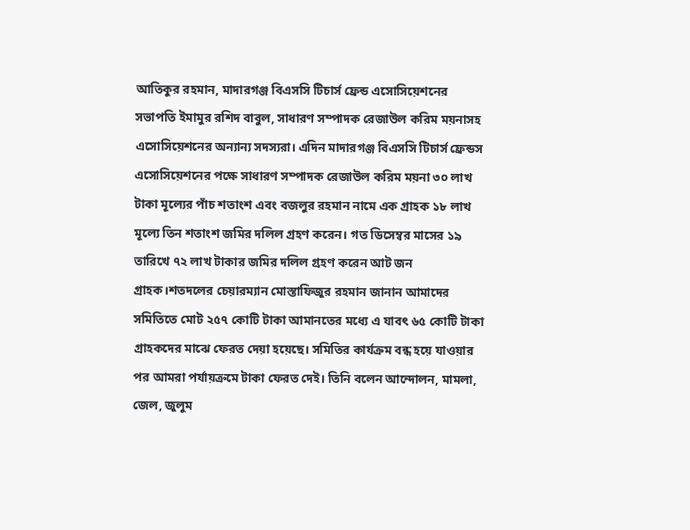আতিকুর রহমান, মাদারগঞ্জ বিএসসি টিচার্স ফ্রেন্ড এসোসিয়েশনের সভাপতি ইমামুর রশিদ বাবুল, সাধারণ সম্পাদক রেজাউল করিম ময়নাসহ এসোসিয়েশনের অন্যান্য সদস্যরা। এদিন মাদারগঞ্জ বিএসসি টিচার্স ফ্রেন্ডস এসোসিয়েশনের পক্ষে সাধারণ সম্পাদক রেজাউল করিম ময়না ৩০ লাখ টাকা মূল্যের পাঁচ শতাংশ এবং বজলুর রহমান নামে এক গ্রাহক ১৮ লাখ মূল্যে তিন শতাংশ জমির দলিল গ্রহণ করেন। গত ডিসেম্বর মাসের ১৯ তারিখে ৭২ লাখ টাকার জমির দলিল গ্রহণ করেন আট জন গ্রাহক।শতদলের চেয়ারম্যান মোস্তাফিজুর রহমান জানান আমাদের সমিতিতে মোট ২৫৭ কোটি টাকা আমানতের মধ্যে এ যাবৎ ৬৫ কোটি টাকা গ্রাহকদের মাঝে ফেরত দেয়া হয়েছে। সমিতির কার্যক্রম বন্ধ হয়ে যাওয়ার পর আমরা পর্যায়ক্রমে টাকা ফেরত দেই। তিনি বলেন আন্দোলন, মামলা, জেল, জুলুম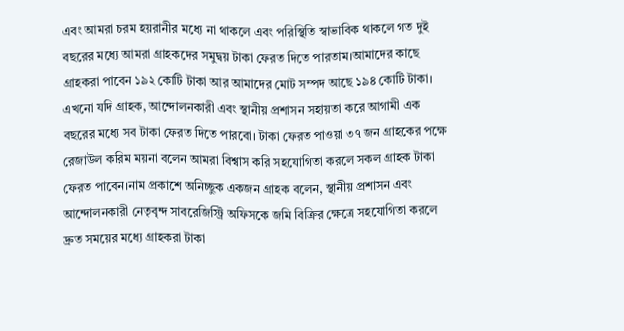এবং আমরা চরম হয়রানীর মধ্যে না থাকলে এবং পরিস্থিতি স্বাভাবিক থাকলে গত দুই বছরের মধ্যে আমরা গ্রাহকদের সমুদ্বয় টাকা ফেরত দিতে পারতাম।আমাদের কাছে গ্রাহকরা পাবেন ১৯২ কোটি টাকা আর আমাদের মোট সম্পদ আছে ১৯৪ কোটি টাকা। এখনো যদি গ্রাহক, আন্দোলনকারী এবং স্থানীয় প্রশাসন সহায়তা করে আগামী এক বছরের মধ্যে সব টাকা ফেরত দিতে পারবো। টাকা ফেরত পাওয়া ৩৭ জন গ্রাহকের পক্ষে রেজাউল করিম ময়না বলেন আমরা বিশ্বাস করি সহযোগিতা করলে সকল গ্রাহক টাকা ফেরত পাবেন।নাম প্রকাশে অনিচ্ছুক একজন গ্রাহক বলেন, স্থানীয় প্রশাসন এবং আন্দোলনকারী নেতৃবৃন্দ সাবরেজিস্ট্রি অফিসকে জমি বিক্রির ক্ষেত্রে সহযোগিতা করলে দ্রুত সময়ের মধ্যে গ্রাহকরা টাকা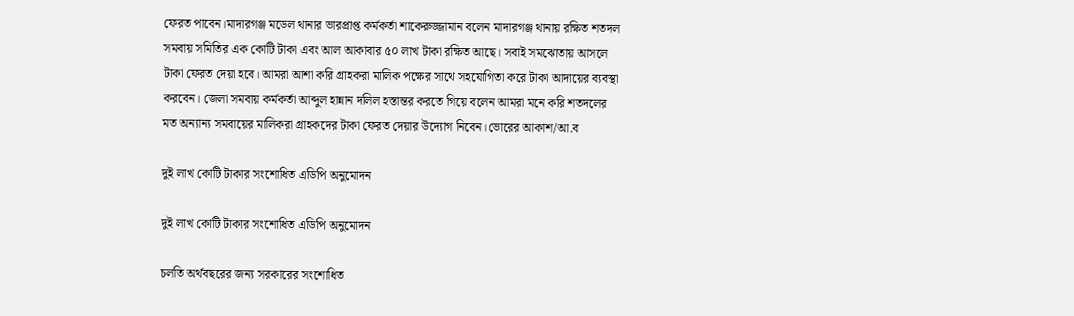ফেরত পাবেন।মাদারগঞ্জ মডেল থানার ভারপ্রাপ্ত কর্মকর্তা শাকেরুজ্জামান বলেন মাদারগঞ্জ থানায় রক্ষিত শতদল সমবায় সমিতির এক কোটি টাকা এবং আল আকাবার ৫০ লাখ টাকা রক্ষিত আছে। সবাই সমঝোতায় আসলে টাকা ফেরত দেয়া হবে। আমরা আশা করি গ্রাহকরা মালিক পক্ষের সাথে সহযোগিতা করে টাকা আদায়ের ব্যবস্থা করবেন। জেলা সমবায় কর্মকর্তা আব্দুল হান্নান দলিল হস্তান্তর করতে গিয়ে বলেন আমরা মনে করি শতদলের মত অন্যান্য সমবায়ের মালিকরা গ্রাহকদের টাকা ফেরত দেয়ার উদ্যোগ নিবেন।ভোরের আকাশ/আ.ব

দুই লাখ কোটি টাকার সংশোধিত এডিপি অনুমোদন

দুই লাখ কোটি টাকার সংশোধিত এডিপি অনুমোদন

চলতি অর্থবছরের জন্য সরকারের সংশোধিত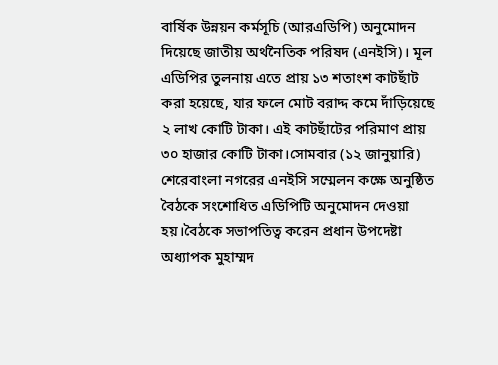বার্ষিক উন্নয়ন কর্মসূচি (আরএডিপি) অনুমোদন দিয়েছে জাতীয় অর্থনৈতিক পরিষদ (এনইসি)। মূল এডিপির তুলনায় এতে প্রায় ১৩ শতাংশ কাটছাঁট করা হয়েছে, যার ফলে মোট বরাদ্দ কমে দাঁড়িয়েছে ২ লাখ কোটি টাকা। এই কাটছাঁটের পরিমাণ প্রায় ৩০ হাজার কোটি টাকা।সোমবার (১২ জানুয়ারি) শেরেবাংলা নগরের এনইসি সম্মেলন কক্ষে অনুষ্ঠিত বৈঠকে সংশোধিত এডিপিটি অনুমোদন দেওয়া হয়।বৈঠকে সভাপতিত্ব করেন প্রধান উপদেষ্টা অধ্যাপক মুহাম্মদ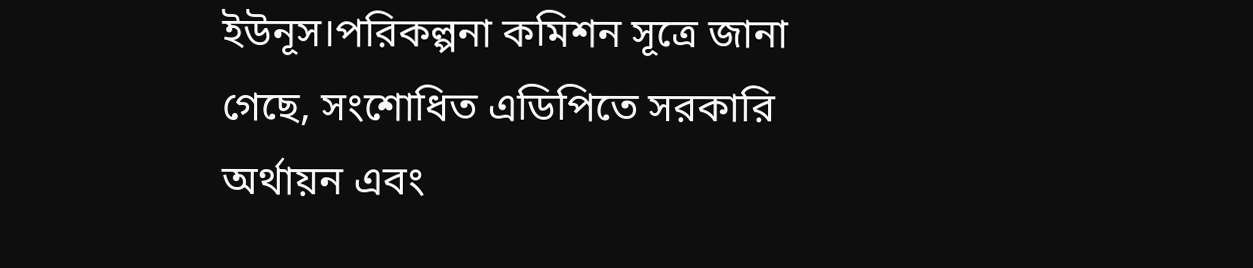ইউনূস।পরিকল্পনা কমিশন সূত্রে জানা গেছে, সংশোধিত এডিপিতে সরকারি অর্থায়ন এবং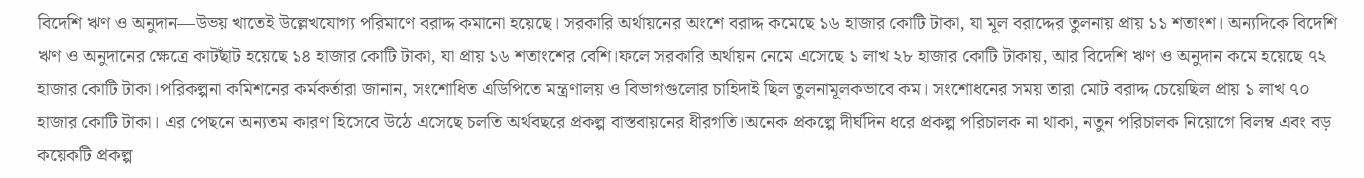বিদেশি ঋণ ও অনুদান—উভয় খাতেই উল্লেখযোগ্য পরিমাণে বরাদ্দ কমানো হয়েছে। সরকারি অর্থায়নের অংশে বরাদ্দ কমেছে ১৬ হাজার কোটি টাকা, যা মূল বরাদ্দের তুলনায় প্রায় ১১ শতাংশ। অন্যদিকে বিদেশি ঋণ ও অনুদানের ক্ষেত্রে কাটছাঁট হয়েছে ১৪ হাজার কোটি টাকা, যা প্রায় ১৬ শতাংশের বেশি।ফলে সরকারি অর্থায়ন নেমে এসেছে ১ লাখ ২৮ হাজার কোটি টাকায়, আর বিদেশি ঋণ ও অনুদান কমে হয়েছে ৭২ হাজার কোটি টাকা।পরিকল্পনা কমিশনের কর্মকর্তারা জানান, সংশোধিত এডিপিতে মন্ত্রণালয় ও বিভাগগুলোর চাহিদাই ছিল তুলনামূলকভাবে কম। সংশোধনের সময় তারা মোট বরাদ্দ চেয়েছিল প্রায় ১ লাখ ৭০ হাজার কোটি টাকা। এর পেছনে অন্যতম কারণ হিসেবে উঠে এসেছে চলতি অর্থবছরে প্রকল্প বাস্তবায়নের ধীরগতি।অনেক প্রকল্পে দীর্ঘদিন ধরে প্রকল্প পরিচালক না থাকা, নতুন পরিচালক নিয়োগে বিলম্ব এবং বড় কয়েকটি প্রকল্প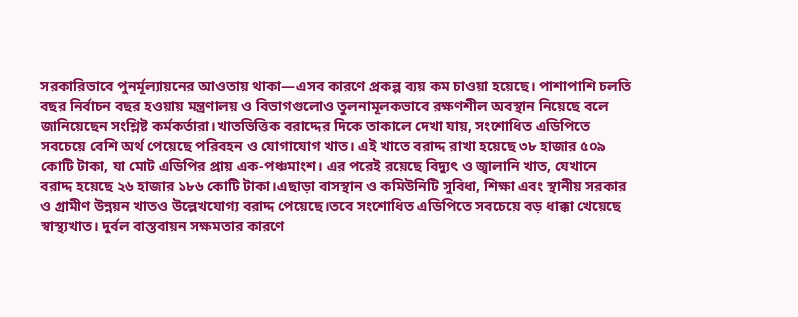সরকারিভাবে পুনর্মূল্যায়নের আওতায় থাকা—এসব কারণে প্রকল্প ব্যয় কম চাওয়া হয়েছে। পাশাপাশি চলতি বছর নির্বাচন বছর হওয়ায় মন্ত্রণালয় ও বিভাগগুলোও তুলনামূলকভাবে রক্ষণশীল অবস্থান নিয়েছে বলে জানিয়েছেন সংশ্লিষ্ট কর্মকর্তারা।খাতভিত্তিক বরাদ্দের দিকে তাকালে দেখা যায়, সংশোধিত এডিপিতে সবচেয়ে বেশি অর্থ পেয়েছে পরিবহন ও যোগাযোগ খাত। এই খাতে বরাদ্দ রাখা হয়েছে ৩৮ হাজার ৫০৯ কোটি টাকা, যা মোট এডিপির প্রায় এক-পঞ্চমাংশ। এর পরেই রয়েছে বিদ্যুৎ ও জ্বালানি খাত, যেখানে বরাদ্দ হয়েছে ২৬ হাজার ১৮৬ কোটি টাকা।এছাড়া বাসস্থান ও কমিউনিটি সুবিধা, শিক্ষা এবং স্থানীয় সরকার ও গ্রামীণ উন্নয়ন খাতও উল্লেখযোগ্য বরাদ্দ পেয়েছে।তবে সংশোধিত এডিপিতে সবচেয়ে বড় ধাক্কা খেয়েছে স্বাস্থ্যখাত। দুর্বল বাস্তবায়ন সক্ষমতার কারণে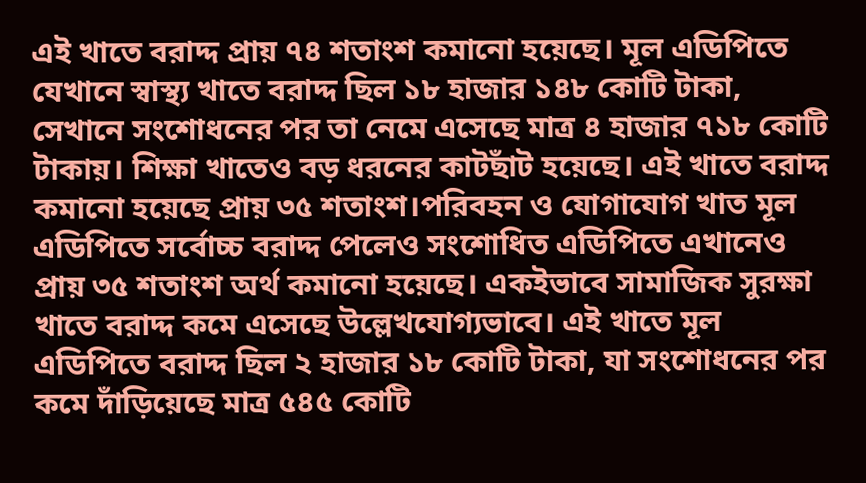এই খাতে বরাদ্দ প্রায় ৭৪ শতাংশ কমানো হয়েছে। মূল এডিপিতে যেখানে স্বাস্থ্য খাতে বরাদ্দ ছিল ১৮ হাজার ১৪৮ কোটি টাকা, সেখানে সংশোধনের পর তা নেমে এসেছে মাত্র ৪ হাজার ৭১৮ কোটি টাকায়। শিক্ষা খাতেও বড় ধরনের কাটছাঁট হয়েছে। এই খাতে বরাদ্দ কমানো হয়েছে প্রায় ৩৫ শতাংশ।পরিবহন ও যোগাযোগ খাত মূল এডিপিতে সর্বোচ্চ বরাদ্দ পেলেও সংশোধিত এডিপিতে এখানেও প্রায় ৩৫ শতাংশ অর্থ কমানো হয়েছে। একইভাবে সামাজিক সুরক্ষা খাতে বরাদ্দ কমে এসেছে উল্লেখযোগ্যভাবে। এই খাতে মূল এডিপিতে বরাদ্দ ছিল ২ হাজার ১৮ কোটি টাকা, যা সংশোধনের পর কমে দাঁড়িয়েছে মাত্র ৫৪৫ কোটি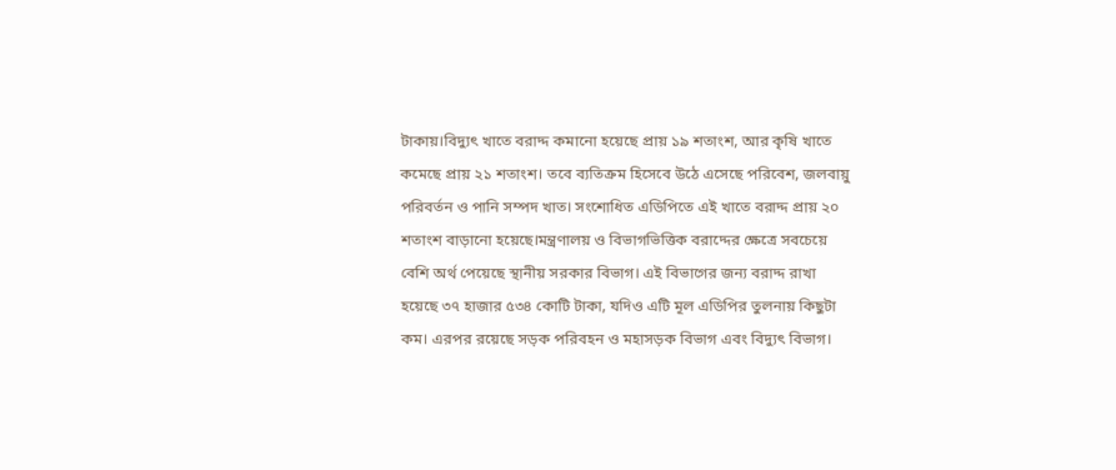টাকায়।বিদ্যুৎ খাতে বরাদ্দ কমানো হয়েছে প্রায় ১৯ শতাংশ, আর কৃষি খাতে কমেছে প্রায় ২১ শতাংশ। তবে ব্যতিক্রম হিসেবে উঠে এসেছে পরিবেশ, জলবায়ু পরিবর্তন ও পানি সম্পদ খাত। সংশোধিত এডিপিতে এই খাতে বরাদ্দ প্রায় ২০ শতাংশ বাড়ানো হয়েছে।মন্ত্রণালয় ও বিভাগভিত্তিক বরাদ্দের ক্ষেত্রে সবচেয়ে বেশি অর্থ পেয়েছে স্থানীয় সরকার বিভাগ। এই বিভাগের জন্য বরাদ্দ রাখা হয়েছে ৩৭ হাজার ৫৩৪ কোটি টাকা, যদিও এটি মূল এডিপির তুলনায় কিছুটা কম। এরপর রয়েছে সড়ক পরিবহন ও মহাসড়ক বিভাগ এবং বিদ্যুৎ বিভাগ।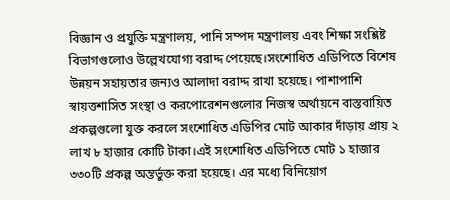বিজ্ঞান ও প্রযুক্তি মন্ত্রণালয়, পানি সম্পদ মন্ত্রণালয় এবং শিক্ষা সংশ্লিষ্ট বিভাগগুলোও উল্লেখযোগ্য বরাদ্দ পেয়েছে।সংশোধিত এডিপিতে বিশেষ উন্নয়ন সহায়তার জন্যও আলাদা বরাদ্দ রাখা হয়েছে। পাশাপাশি স্বায়ত্তশাসিত সংস্থা ও করপোরেশনগুলোর নিজস্ব অর্থায়নে বাস্তবায়িত প্রকল্পগুলো যুক্ত করলে সংশোধিত এডিপির মোট আকার দাঁড়ায় প্রায় ২ লাখ ৮ হাজার কোটি টাকা।এই সংশোধিত এডিপিতে মোট ১ হাজার ৩৩০টি প্রকল্প অন্তর্ভুক্ত করা হয়েছে। এর মধ্যে বিনিয়োগ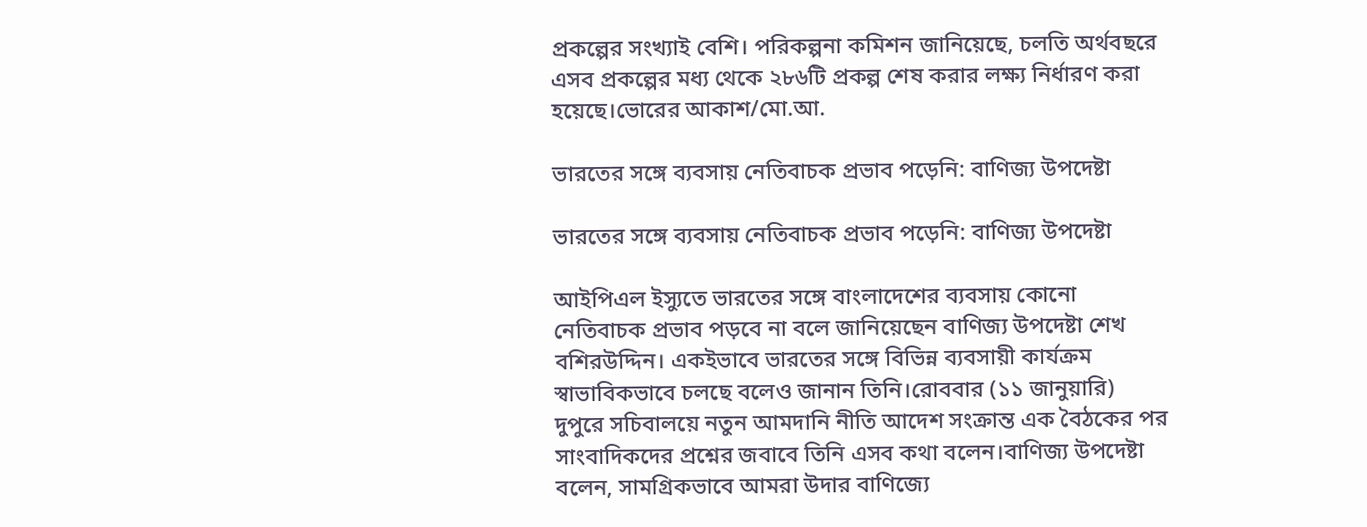প্রকল্পের সংখ্যাই বেশি। পরিকল্পনা কমিশন জানিয়েছে, চলতি অর্থবছরে এসব প্রকল্পের মধ্য থেকে ২৮৬টি প্রকল্প শেষ করার লক্ষ্য নির্ধারণ করা হয়েছে।ভোরের আকাশ/মো.আ.

ভারতের সঙ্গে ব্যবসায় নেতিবাচক প্রভাব পড়েনি: বাণিজ্য উপদেষ্টা

ভারতের সঙ্গে ব্যবসায় নেতিবাচক প্রভাব পড়েনি: বাণিজ্য উপদেষ্টা

আইপিএল ইস্যুতে ভারতের সঙ্গে বাংলাদেশের ব্যবসায় কোনো নেতিবাচক প্রভাব পড়বে না বলে জানিয়েছেন বাণিজ্য উপদেষ্টা শেখ বশিরউদ্দিন। একইভাবে ভারতের সঙ্গে বিভিন্ন ব্যবসায়ী কার্যক্রম স্বাভাবিকভাবে চলছে বলেও জানান তিনি।রোববার (১১ জানুয়ারি) দুপুরে সচিবালয়ে নতুন আমদানি নীতি আদেশ সংক্রান্ত এক বৈঠকের পর সাংবাদিকদের প্রশ্নের জবাবে তিনি এসব কথা বলেন।বাণিজ্য উপদেষ্টা বলেন, সামগ্রিকভাবে আমরা উদার বাণিজ্যে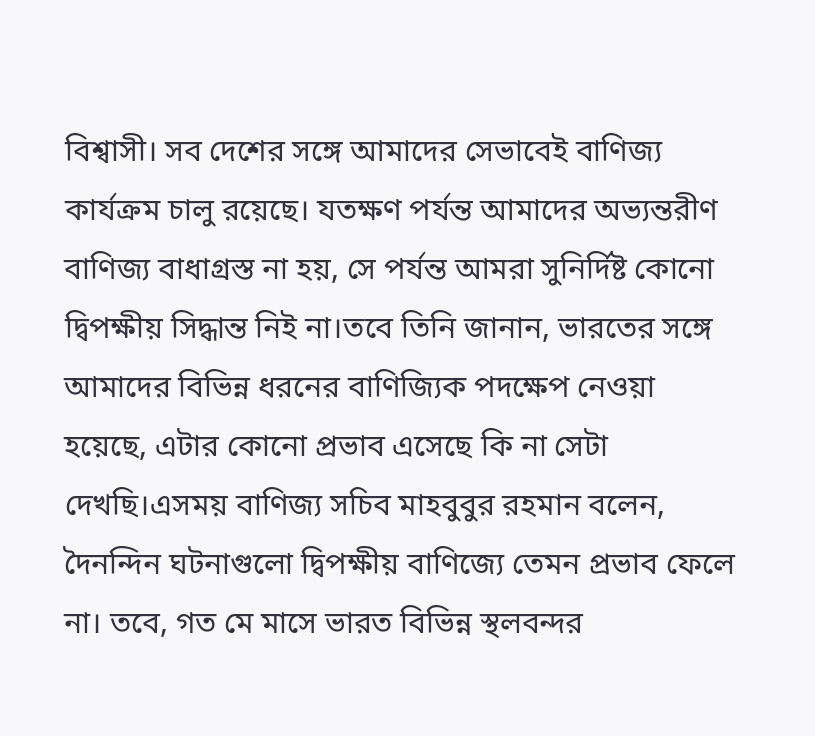বিশ্বাসী। সব দেশের সঙ্গে আমাদের সেভাবেই বাণিজ্য কার্যক্রম চালু রয়েছে। যতক্ষণ পর্যন্ত আমাদের অভ্যন্তরীণ বাণিজ্য বাধাগ্রস্ত না হয়, সে পর্যন্ত আমরা সুনির্দিষ্ট কোনো দ্বিপক্ষীয় সিদ্ধান্ত নিই না।তবে তিনি জানান, ভারতের সঙ্গে আমাদের বিভিন্ন ধরনের বাণিজ্যিক পদক্ষেপ নেওয়া হয়েছে, এটার কোনো প্রভাব এসেছে কি না সেটা দেখছি।এসময় বাণিজ্য সচিব মাহবুবুর রহমান বলেন, দৈনন্দিন ঘটনাগুলো দ্বিপক্ষীয় বাণিজ্যে তেমন প্রভাব ফেলে না। তবে, গত মে মাসে ভারত বিভিন্ন স্থলবন্দর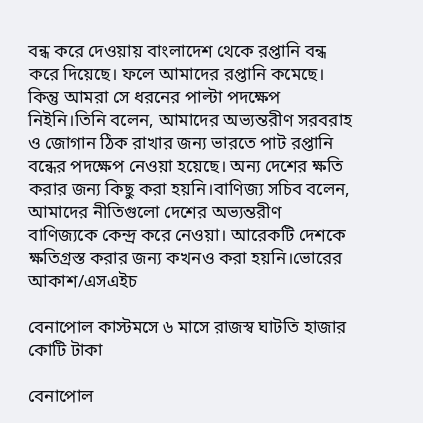বন্ধ করে দেওয়ায় বাংলাদেশ থেকে রপ্তানি বন্ধ করে দিয়েছে। ফলে আমাদের রপ্তানি কমেছে। কিন্তু আমরা সে ধরনের পাল্টা পদক্ষেপ নিইনি।তিনি বলেন, আমাদের অভ্যন্তরীণ সরবরাহ ও জোগান ঠিক রাখার জন্য ভারতে পাট রপ্তানি বন্ধের পদক্ষেপ নেওয়া হয়েছে। অন্য দেশের ক্ষতি করার জন্য কিছু করা হয়নি।বাণিজ্য সচিব বলেন, আমাদের নীতিগুলো দেশের অভ্যন্তরীণ বাণিজ্যকে কেন্দ্র করে নেওয়া। আরেকটি দেশকে ক্ষতিগ্রস্ত করার জন্য কখনও করা হয়নি।ভোরের আকাশ/এসএইচ

বেনাপোল কাস্টমসে ৬ মাসে রাজস্ব ঘাটতি হাজার কোটি টাকা

বেনাপোল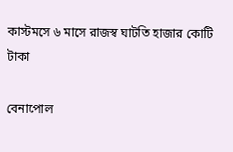কাস্টমসে ৬ মাসে রাজস্ব ঘাটতি হাজার কোটি টাকা

বেনাপোল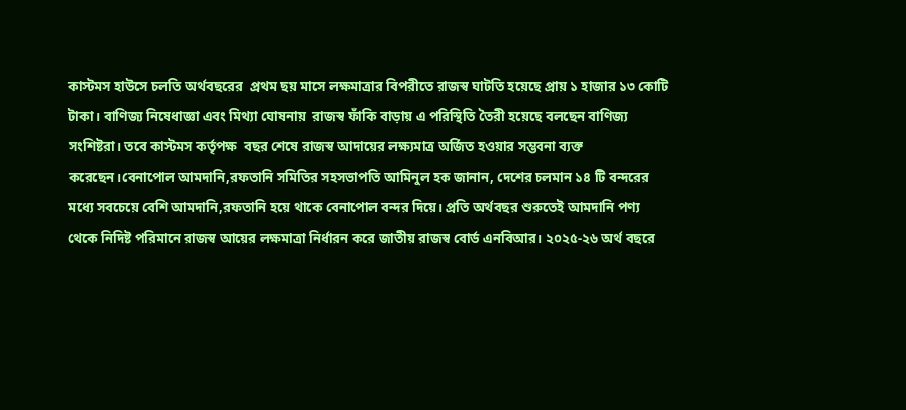কাস্টমস হাউসে চলতি অর্থবছরের  প্রথম ছয় মাসে লক্ষমাত্রার বিপরীতে রাজস্ব ঘাটতি হয়েছে প্রায় ১ হাজার ১৩ কোটি টাকা। বাণিজ্য নিষেধাজ্ঞা এবং মিথ্যা ঘোষনায়  রাজস্ব ফাঁকি বাড়ায় এ পরিস্থিতি তৈরী হয়েছে বলছেন বাণিজ্য সংশিষ্টরা। তবে কাস্টমস কর্তৃপক্ষ  বছর শেষে রাজস্ব আদায়ের লক্ষ্যমাত্র অর্জিত হওয়ার সম্ভবনা ব্যক্ত করেছেন।বেনাপোল আমদানি,রফতানি সমিতির সহসভাপতি আমিনুল হক জানান, দেশের চলমান ১৪ টি বন্দরের মধ্যে সবচেয়ে বেশি আমদানি,রফতানি হয়ে থাকে বেনাপোল বন্দর দিয়ে। প্রতি অর্থবছর শুরুতেই আমদানি পণ্য থেকে নিদিষ্ট পরিমানে রাজস্ব আয়ের লক্ষমাত্রা নির্ধারন করে জাতীয় রাজস্ব বোর্ড এনবিআর। ২০২৫-২৬ অর্থ বছরে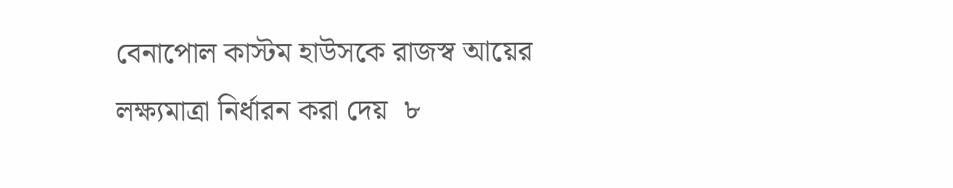বেনাপোল কাস্টম হাউসকে রাজস্ব আয়ের লক্ষ্যমাত্রা নির্ধারন করা দেয়  ৮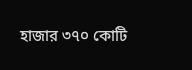হাজার ৩৭০ কোটি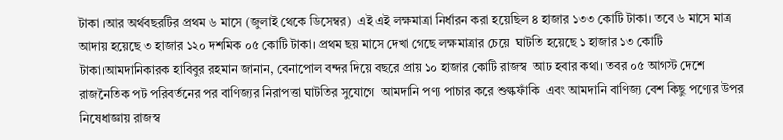টাকা ।আর অর্থবছরটির প্রথম ৬ মাসে (জুলাই থেকে ডিসেম্বর)  এই এই লক্ষমাত্রা নির্ধারন করা হয়েছিল ৪ হাজার ১৩৩ কোটি টাকা। তবে ৬ মাসে মাত্র  আদায় হয়েছে ৩ হাজার ১২০ দশমিক ০৫ কোটি টাকা। প্রথম ছয় মাসে দেখা গেছে লক্ষমাত্রার চেয়ে  ঘাটতি হয়েছে ১ হাজার ১৩ কোটি টাকা।আমদানিকারক হাবিবুর রহমান জানান, বেনাপোল বন্দর দিয়ে বছরে প্রায় ১০ হাজার কোটি রাজস্ব  আঢ হবার কথা। তবর ০৫ আগস্ট দেশে রাজনৈতিক পট পরিবর্তনের পর বাণিজ্যর নিরাপত্তা ঘাটতির সুযোগে  আমদানি পণ্য পাচার করে শুল্কফাঁকি  এবং আমদানি বাণিজ্য বেশ কিছু পণ্যের উপর নিষেধাজ্ঞায় রাজস্ব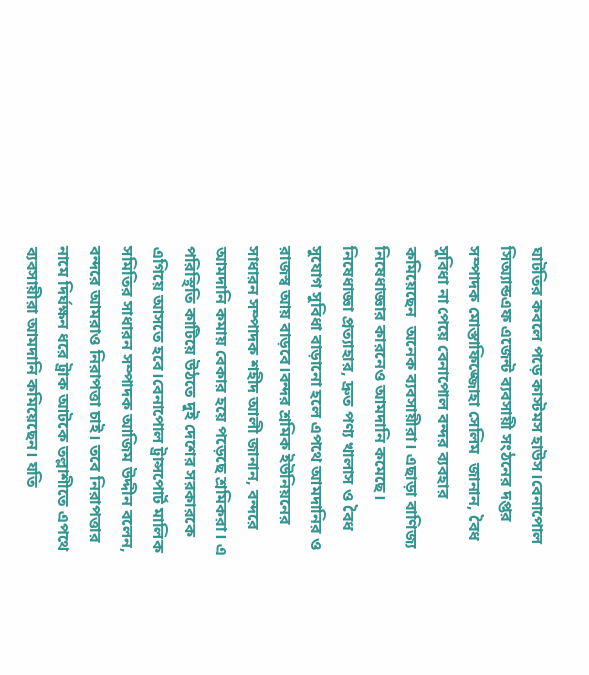ঘাটতির কবলে পড়ে কাস্টমস হাউস।বেনাপোল সিঅ্যান্ডএফ এজেন্ট ব্যবসায়ী সংঠনের দপ্তর সম্পাদক মোস্তাফিজ্জোহা সেলিম  জানান, বৈধ সুবিধা না পেয়ে বেনাপোল বন্দর ব্যবহার কমিয়েছেন  অনেক ব্যবসায়ীরা। এছাড়া বাণিজ্য নিষেধাজ্ঞার কারনেও আমদানি কমেছে।  নিষেধাজ্ঞা প্রত্যাহার, দ্রুত পণ্য খালাস ও বৈধ সুযোগ সুবিধা বাড়ানো হলে এপথে আমদানির ও রাজস্ব আয় বাড়বে।বন্দর শ্রমিক ইউনিয়নের সাধারন সম্পাদক শহীদ আলী জানান, বন্দরে আমদানি কমায় বেকার হয়ে পড়েছে শ্রমিকরা। এ পরিস্থিতি কাটিয়ে উঠতে দুই দেশের সরকারকে এগিয়ে আসতে হবে।বেনাপোল ট্রান্সপোর্ট মালিক সমিতির সাধারন সম্পাদক আজিম উদ্দীন বলেন, বন্দরে আমরাও নিরাপত্তা চাই। তবে নিরাপত্তার নামে দির্ঘক্ষন ধরে ট্রাক আটকে তল্লাশীতে এপথে ব্যবসায়ীরা আমদানি কমিয়েছেন। যতি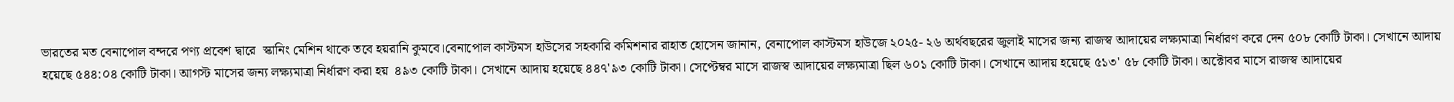ভারতের মত বেনাপোল বন্দরে পণ্য প্রবেশ দ্বারে  স্কানিং মেশিন থাকে তবে হয়রানি কুমবে।বেনাপোল কাস্টমস হাউসের সহকারি কমিশনার রাহাত হোসেন জানান, বেনাপোল কাস্টমস হাউজে ২০২৫- ২৬ অর্থবছরের জুলাই মাসের জন্য রাজস্ব আদায়ের লক্ষ্যমাত্রা নির্ধারণ করে দেন ৫০৮ কোটি টাকা। সেখানে আদায় হয়েছে ৫৪৪:০৪ কোটি টাকা। আগস্ট মাসের জন্য লক্ষ্যমাত্রা নির্ধারণ করা হয়  ৪৯৩ কোটি টাকা। সেখানে আদায় হয়েছে ৪৪৭'৯৩ কোটি টাকা। সেপ্টেম্বর মাসে রাজস্ব আদায়ের লক্ষ্যমাত্রা ছিল ৬০১ কোটি টাকা। সেখানে আদায় হয়েছে ৫১৩' ৫৮ কোটি টাকা। অক্টোবর মাসে রাজস্ব আদায়ের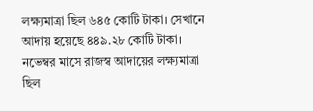লক্ষ্যমাত্রা ছিল ৬৪৫ কোটি টাকা। সেখানে আদায় হয়েছে ৪৪৯.২৮ কোটি টাকা। নভেম্বর মাসে রাজস্ব আদায়ের লক্ষ্যমাত্রা ছিল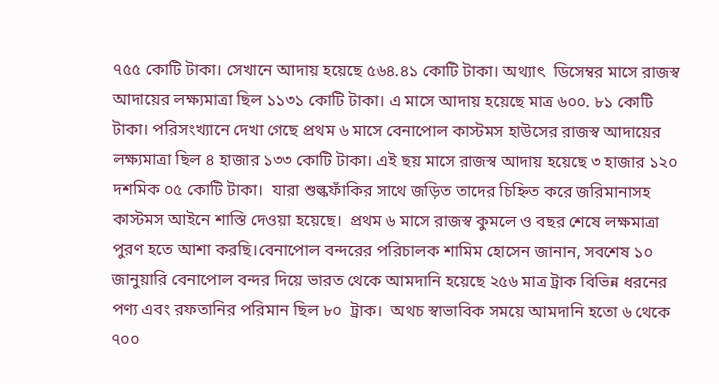৭৫৫ কোটি টাকা। সেখানে আদায় হয়েছে ৫৬৪.৪১ কোটি টাকা। অথ্যাৎ  ডিসেম্বর মাসে রাজস্ব আদায়ের লক্ষ্যমাত্রা ছিল ১১৩১ কোটি টাকা। এ মাসে আদায় হয়েছে মাত্র ৬০০. ৮১ কোটি টাকা। পরিসংখ্যানে দেখা গেছে প্রথম ৬ মাসে বেনাপোল কাস্টমস হাউসের রাজস্ব আদায়ের লক্ষ্যমাত্রা ছিল ৪ হাজার ১৩৩ কোটি টাকা। এই ছয় মাসে রাজস্ব আদায় হয়েছে ৩ হাজার ১২০ দশমিক ০৫ কোটি টাকা।  যারা শুল্কফাঁকির সাথে জড়িত তাদের চিহ্নিত করে জরিমানাসহ কাস্টমস আইনে শাস্তি দেওয়া হয়েছে।  প্রথম ৬ মাসে রাজস্ব কুমলে ও বছর শেষে লক্ষমাত্রা পুরণ হতে আশা করছি।বেনাপোল বন্দরের পরিচালক শামিম হোসেন জানান, সবশেষ ১০ জানুয়ারি বেনাপোল বন্দর দিয়ে ভারত থেকে আমদানি হয়েছে ২৫৬ মাত্র ট্রাক বিভিন্ন ধরনের পণ্য এবং রফতানির পরিমান ছিল ৮০  ট্রাক।  অথচ স্বাভাবিক সময়ে আমদানি হতো ৬ থেকে ৭০০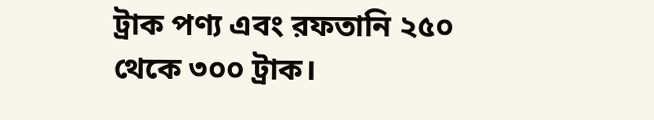ট্রাক পণ্য এবং রফতানি ২৫০ থেকে ৩০০ ট্রাক।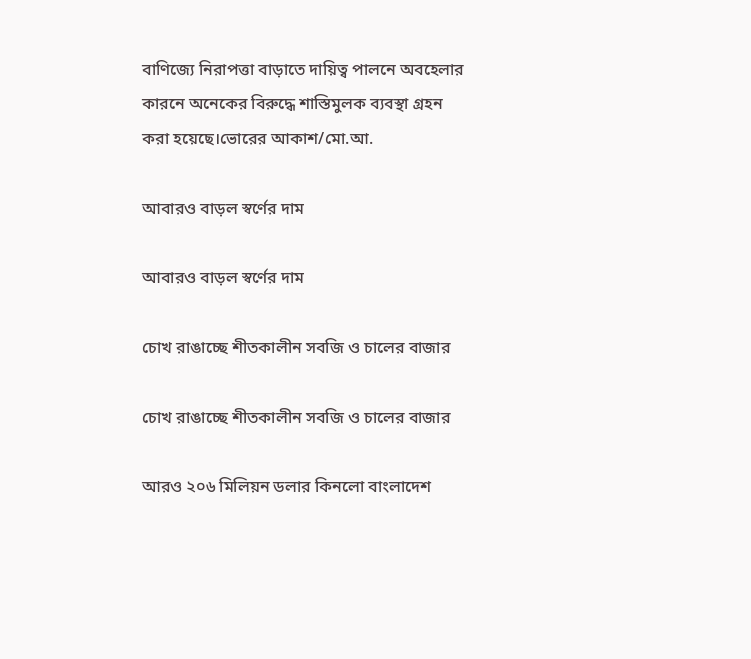বাণিজ্যে নিরাপত্তা বাড়াতে দায়িত্ব পালনে অবহেলার কারনে অনেকের বিরুদ্ধে শাস্তিমুলক ব্যবস্থা গ্রহন করা হয়েছে।ভোরের আকাশ/মো.আ.

আবারও বাড়ল স্বর্ণের দাম

আবারও বাড়ল স্বর্ণের দাম

চোখ রাঙাচ্ছে শীতকালীন সবজি ও চালের বাজার

চোখ রাঙাচ্ছে শীতকালীন সবজি ও চালের বাজার

আরও ২০৬ মিলিয়ন ডলার কিনলো বাংলাদেশ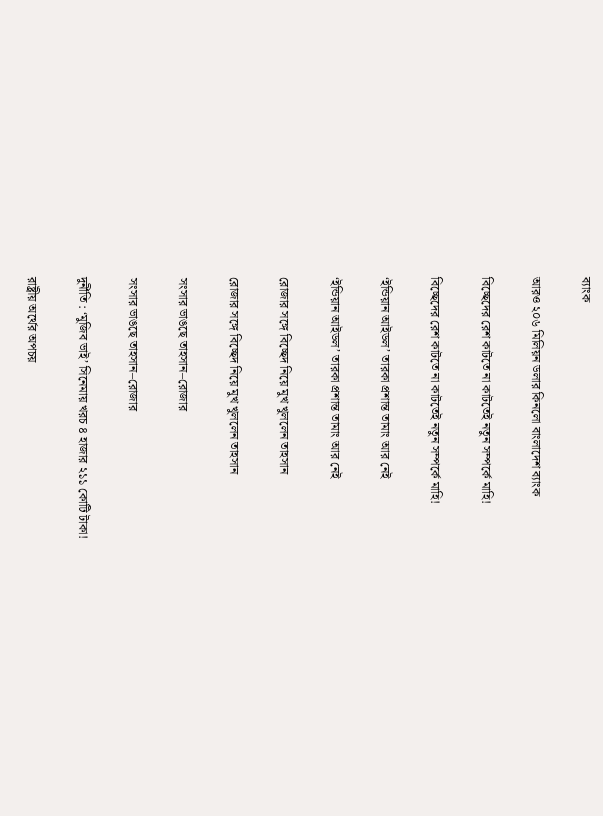ব্যাংক

আরও ২০৬ মিলিয়ন ডলার কিনলো বাংলাদেশ ব্যাংক

বিচ্ছেদের রেশ কাটতে না কাটতেই নতুন সম্পর্কে মাহি!

বিচ্ছেদের রেশ কাটতে না কাটতেই নতুন সম্পর্কে মাহি!

‘ইন্ডিয়ান আইডল’ তারকা প্রশান্ত তামাং আর নেই

‘ইন্ডিয়ান আইডল’ তারকা প্রশান্ত তামাং আর নেই

রোজার সঙ্গে বিচ্ছেদ নিয়ে মুখ খুললেন তাহসান

রোজার সঙ্গে বিচ্ছেদ নিয়ে মুখ খুললেন তাহসান

সংসার ভাঙছে তাহসান–রোজার

সংসার ভাঙছে তাহসান–রোজার

দুর্নীতি : ‘মুজিব ভাই’ সিনেমায় খরচ ৪ হাজার ২১১ কোটি টাকা!

রাষ্ট্রীয় অর্থের অপচয়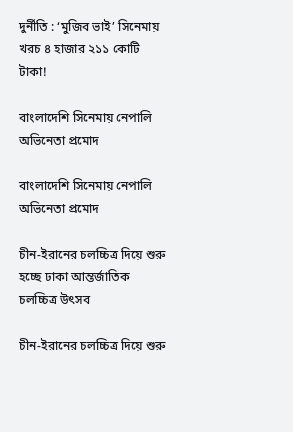দুর্নীতি : ‘মুজিব ভাই’ সিনেমায় খরচ ৪ হাজার ২১১ কোটি টাকা!

বাংলাদেশি সিনেমায় নেপালি অভিনেতা প্রমোদ

বাংলাদেশি সিনেমায় নেপালি অভিনেতা প্রমোদ

চীন-ইরানের চলচ্চিত্র দিয়ে শুরু হচ্ছে ঢাকা আন্তর্জাতিক চলচ্চিত্র উৎসব

চীন-ইরানের চলচ্চিত্র দিয়ে শুরু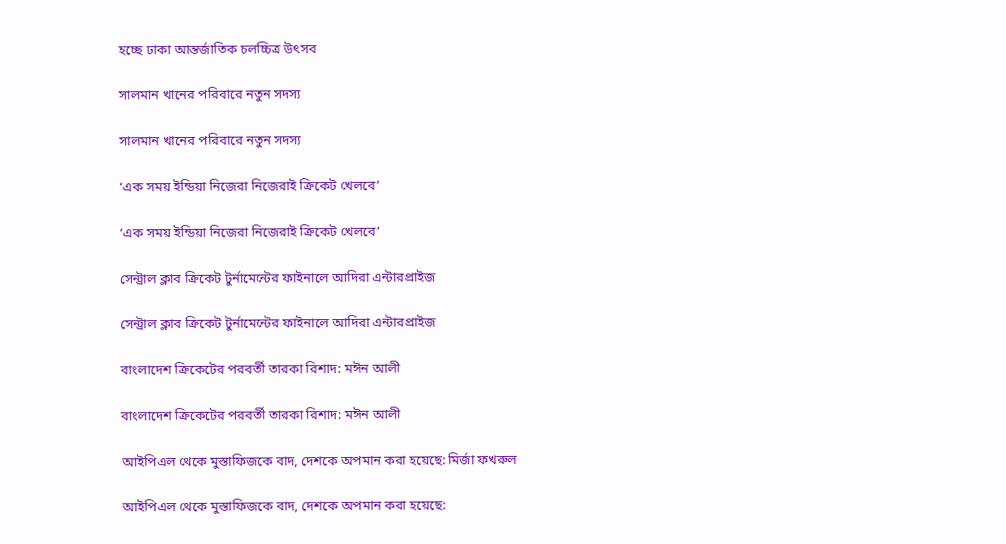হচ্ছে ঢাকা আন্তর্জাতিক চলচ্চিত্র উৎসব

সালমান খানের পরিবারে নতুন সদস্য

সালমান খানের পরিবারে নতুন সদস্য

‘এক সময় ইন্ডিয়া নিজেরা নিজেরাই ক্রিকেট খেলবে’

‘এক সময় ইন্ডিয়া নিজেরা নিজেরাই ক্রিকেট খেলবে’

সেন্ট্রাল ক্লাব ক্রিকেট টুর্নামেন্টের ফাইনালে আদিরা এন্টারপ্রাইজ

সেন্ট্রাল ক্লাব ক্রিকেট টুর্নামেন্টের ফাইনালে আদিরা এন্টারপ্রাইজ

বাংলাদেশ ক্রিকেটের পরবর্তী তারকা রিশাদ: মঈন আলী

বাংলাদেশ ক্রিকেটের পরবর্তী তারকা রিশাদ: মঈন আলী

আইপিএল থেকে মুস্তাফিজকে বাদ, দেশকে অপমান করা হয়েছে: মির্জা ফখরুল

আইপিএল থেকে মুস্তাফিজকে বাদ, দেশকে অপমান করা হয়েছে: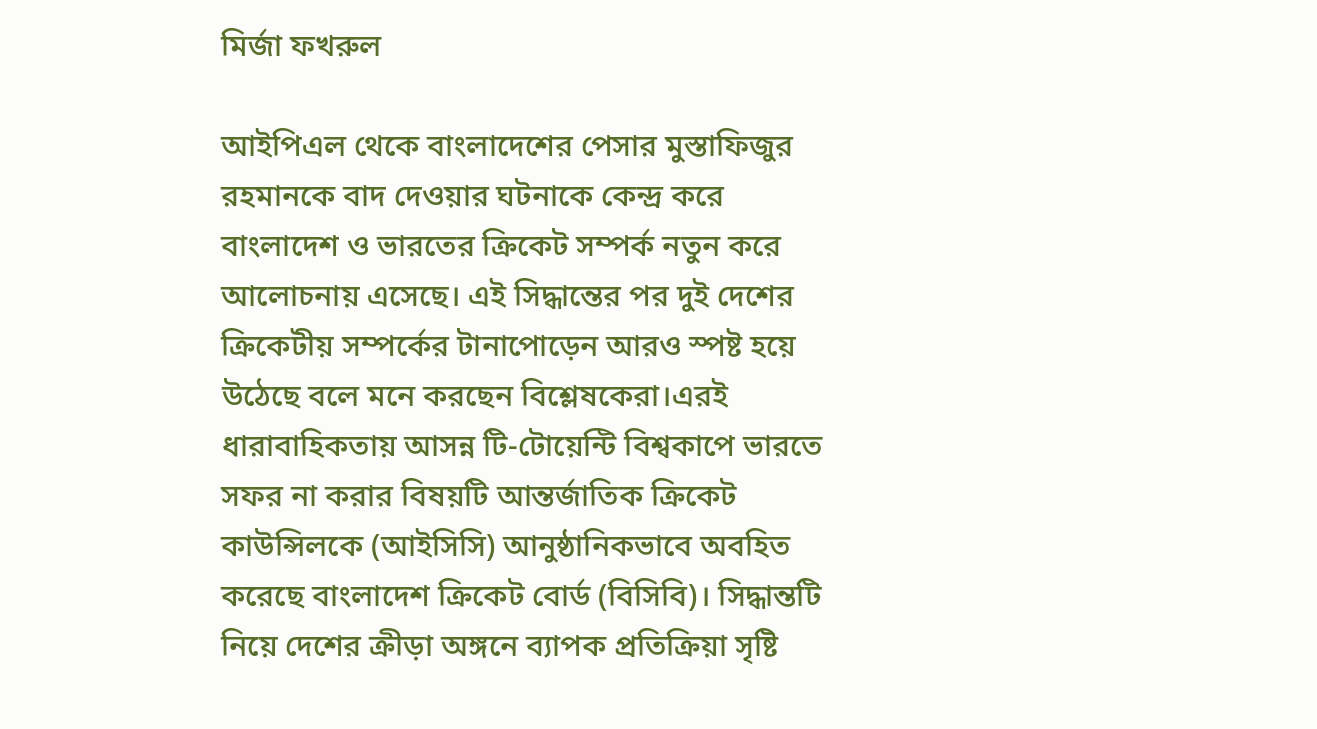মির্জা ফখরুল

আইপিএল থেকে বাংলাদেশের পেসার মুস্তাফিজুর রহমানকে বাদ দেওয়ার ঘটনাকে কেন্দ্র করে বাংলাদেশ ও ভারতের ক্রিকেট সম্পর্ক নতুন করে আলোচনায় এসেছে। এই সিদ্ধান্তের পর দুই দেশের ক্রিকেটীয় সম্পর্কের টানাপোড়েন আরও স্পষ্ট হয়ে উঠেছে বলে মনে করছেন বিশ্লেষকেরা।এরই ধারাবাহিকতায় আসন্ন টি-টোয়েন্টি বিশ্বকাপে ভারতে সফর না করার বিষয়টি আন্তর্জাতিক ক্রিকেট কাউন্সিলকে (আইসিসি) আনুষ্ঠানিকভাবে অবহিত করেছে বাংলাদেশ ক্রিকেট বোর্ড (বিসিবি)। সিদ্ধান্তটি নিয়ে দেশের ক্রীড়া অঙ্গনে ব্যাপক প্রতিক্রিয়া সৃষ্টি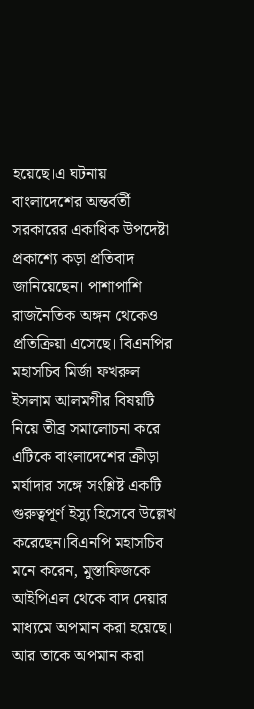হয়েছে।এ ঘটনায় বাংলাদেশের অন্তর্বর্তী সরকারের একাধিক উপদেষ্টা প্রকাশ্যে কড়া প্রতিবাদ জানিয়েছেন। পাশাপাশি রাজনৈতিক অঙ্গন থেকেও প্রতিক্রিয়া এসেছে। বিএনপির মহাসচিব মির্জা ফখরুল ইসলাম আলমগীর বিষয়টি নিয়ে তীব্র সমালোচনা করে এটিকে বাংলাদেশের ক্রীড়া মর্যাদার সঙ্গে সংশ্লিষ্ট একটি গুরুত্বপূর্ণ ইস্যু হিসেবে উল্লেখ করেছেন।বিএনপি মহাসচিব মনে করেন, মুস্তাফিজকে আইপিএল থেকে বাদ দেয়ার মাধ্যমে অপমান করা হয়েছে। আর তাকে অপমান করা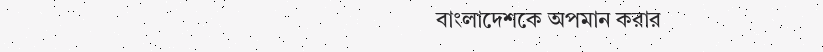বাংলাদেশকে অপমান করার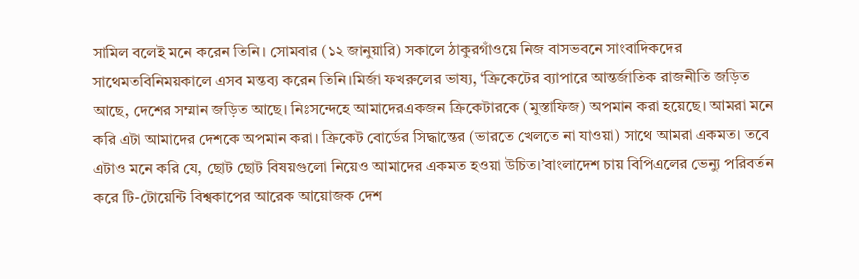সামিল বলেই মনে করেন তিনি। সোমবার (১২ জানুয়ারি) সকালে ঠাকুরগাঁওয়ে নিজ বাসভবনে সাংবাদিকদের সাথেমতবিনিময়কালে এসব মন্তব্য করেন তিনি।মির্জা ফখরুলের ভাষ্য, ‘ক্রিকেটের ব্যাপারে আন্তর্জাতিক রাজনীতি জড়িত আছে, দেশের সম্মান জড়িত আছে। নিঃসন্দেহে আমাদেরএকজন ক্রিকেটারকে (মুস্তাফিজ) অপমান করা হয়েছে। আমরা মনে করি এটা আমাদের দেশকে অপমান করা। ক্রিকেট বোর্ডের সিদ্ধান্তের (ভারতে খেলতে না যাওয়া) সাথে আমরা একমত। তবে এটাও মনে করি যে, ছোট ছোট বিষয়গুলো নিয়েও আমাদের একমত হওয়া উচিত।’বাংলাদেশ চায় বিপিএলের ভেন্যু পরিবর্তন করে টি-টোয়েন্টি বিশ্বকাপের আরেক আয়োজক দেশ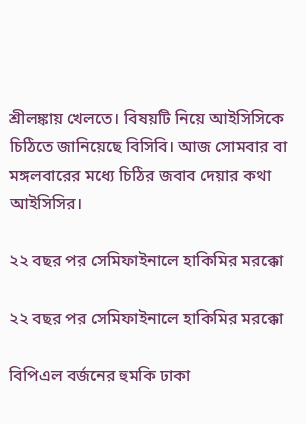শ্রীলঙ্কায় খেলতে। বিষয়টি নিয়ে আইসিসিকে চিঠিতে জানিয়েছে বিসিবি। আজ সোমবার বা মঙ্গলবারের মধ্যে চিঠির জবাব দেয়ার কথা আইসিসির।

২২ বছর পর সেমিফাইনালে হাকিমির মরক্কো

২২ বছর পর সেমিফাইনালে হাকিমির মরক্কো

বিপিএল বর্জনের হুমকি ঢাকা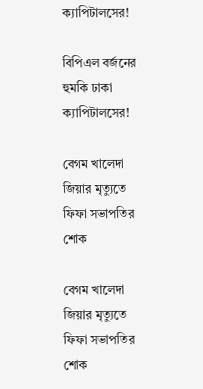ক্যাপিটালসের!

বিপিএল বর্জনের হুমকি ঢাকা ক্যাপিটালসের!

বেগম খালেদা জিয়ার মৃত্যুতে ফিফা সভাপতির শোক

বেগম খালেদা জিয়ার মৃত্যুতে ফিফা সভাপতির শোক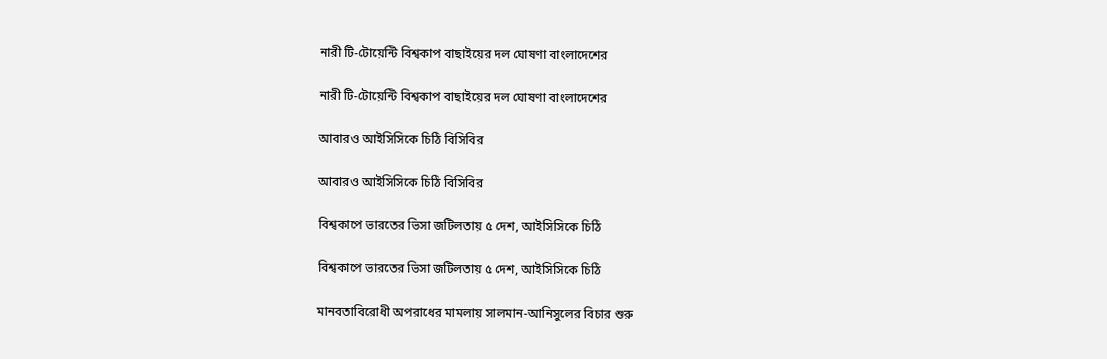নারী টি-টোয়েন্টি বিশ্বকাপ বাছাইয়ের দল ঘোষণা বাংলাদেশের

নারী টি-টোয়েন্টি বিশ্বকাপ বাছাইয়ের দল ঘোষণা বাংলাদেশের

আবারও আইসিসিকে চিঠি বিসিবির

আবারও আইসিসিকে চিঠি বিসিবির

বিশ্বকাপে ভারতের ভিসা জটিলতায় ৫ দেশ, আইসিসিকে চিঠি

বিশ্বকাপে ভারতের ভিসা জটিলতায় ৫ দেশ, আইসিসিকে চিঠি

মানবতাবিরোধী অপরাধের মামলায় সালমান-আনিসুলের বিচার শুরু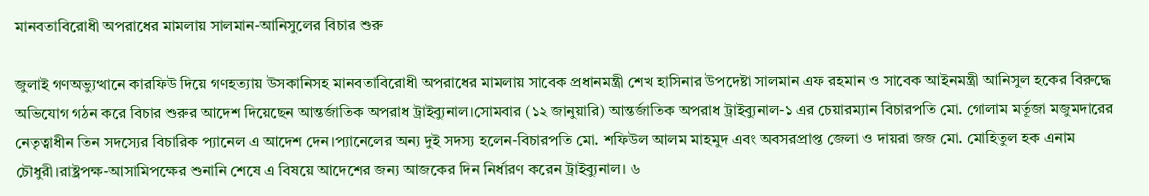মানবতাবিরোধী অপরাধের মামলায় সালমান-আনিসুলের বিচার শুরু

জুলাই গণঅভ্যুত্থানে কারফিউ দিয়ে গণহত্যায় উসকানিসহ মানবতাবিরোধী অপরাধের মামলায় সাবেক প্রধানমন্ত্রী শেখ হাসিনার উপদেষ্টা সালমান এফ রহমান ও সাবেক আইনমন্ত্রী আনিসুল হকের বিরুদ্ধে অভিযোগ গঠন করে বিচার শুরুর আদেশ দিয়েছেন আন্তর্জাতিক অপরাধ ট্রাইব্যুনাল।সোমবার (১২ জানুয়ারি) আন্তর্জাতিক অপরাধ ট্রাইব্যুনাল-১ এর চেয়ারম্যান বিচারপতি মো. গোলাম মর্তূজা মজুমদারের নেতৃত্বাধীন তিন সদস্যের বিচারিক প্যানেল এ আদেশ দেন।প্যানেলের অন্য দুই সদস্য হলেন-বিচারপতি মো. শফিউল আলম মাহমুদ এবং অবসরপ্রাপ্ত জেলা ও দায়রা জজ মো. মোহিতুল হক এনাম চৌধুরী।রাষ্ট্রপক্ষ-আসামিপক্ষের শুনানি শেষে এ বিষয়ে আদেশের জন্য আজকের দিন নির্ধারণ করেন ট্রাইব্যুনাল। ৬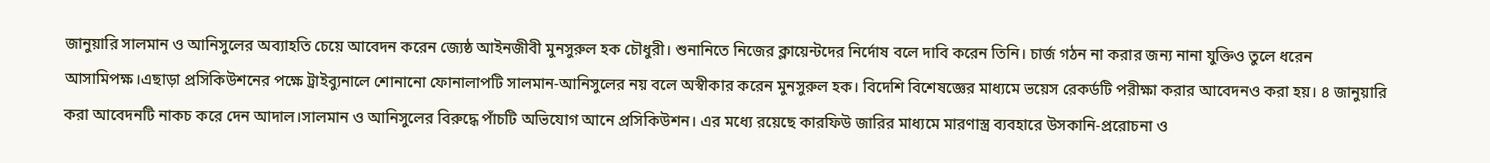জানুয়ারি সালমান ও আনিসুলের অব্যাহতি চেয়ে আবেদন করেন জ্যেষ্ঠ আইনজীবী মুনসুরুল হক চৌধুরী। শুনানিতে নিজের ক্লায়েন্টদের নির্দোষ বলে দাবি করেন তিনি। চার্জ গঠন না করার জন্য নানা যুক্তিও তুলে ধরেন আসামিপক্ষ।এছাড়া প্রসিকিউশনের পক্ষে ট্রাইব্যুনালে শোনানো ফোনালাপটি সালমান-আনিসুলের নয় বলে অস্বীকার করেন মুনসুরুল হক। বিদেশি বিশেষজ্ঞের মাধ্যমে ভয়েস রেকর্ডটি পরীক্ষা করার আবেদনও করা হয়। ৪ জানুয়ারি করা আবেদনটি নাকচ করে দেন আদাল।সালমান ও আনিসুলের বিরুদ্ধে পাঁচটি অভিযোগ আনে প্রসিকিউশন। এর মধ্যে রয়েছে কারফিউ জারির মাধ্যমে মারণাস্ত্র ব্যবহারে উসকানি-প্ররোচনা ও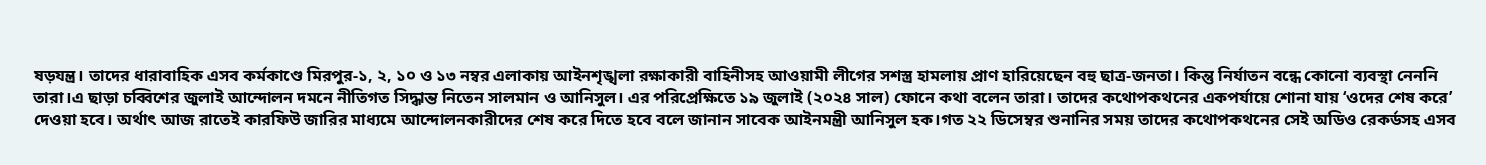ষড়যন্ত্র। তাদের ধারাবাহিক এসব কর্মকাণ্ডে মিরপুর-১, ২, ১০ ও ১৩ নম্বর এলাকায় আইনশৃঙ্খলা রক্ষাকারী বাহিনীসহ আওয়ামী লীগের সশস্ত্র হামলায় প্রাণ হারিয়েছেন বহু ছাত্র-জনতা। কিন্তু নির্যাতন বন্ধে কোনো ব্যবস্থা নেননি তারা।এ ছাড়া চব্বিশের জুলাই আন্দোলন দমনে নীতিগত সিদ্ধান্ত নিতেন সালমান ও আনিসুল। এর পরিপ্রেক্ষিতে ১৯ জুলাই (২০২৪ সাল) ফোনে কথা বলেন তারা। তাদের কথোপকথনের একপর্যায়ে শোনা যায় ‘ওদের শেষ করে’ দেওয়া হবে। অর্থাৎ আজ রাতেই কারফিউ জারির মাধ্যমে আন্দোলনকারীদের শেষ করে দিতে হবে বলে জানান সাবেক আইনমন্ত্রী আনিসুল হক।গত ২২ ডিসেম্বর শুনানির সময় তাদের কথোপকথনের সেই অডিও রেকর্ডসহ এসব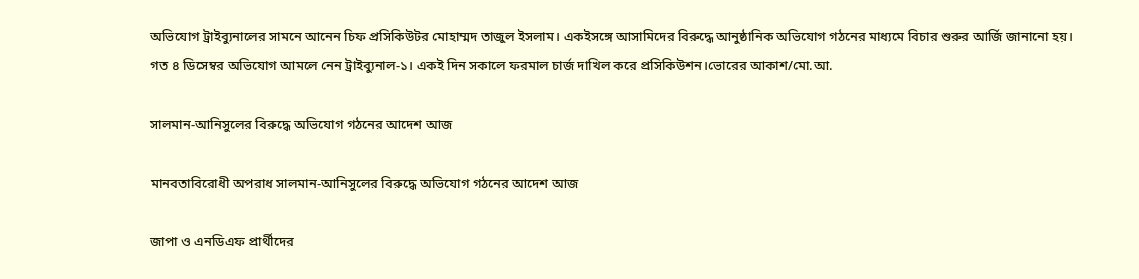অভিযোগ ট্রাইব্যুনালের সামনে আনেন চিফ প্রসিকিউটর মোহাম্মদ তাজুল ইসলাম। একইসঙ্গে আসামিদের বিরুদ্ধে আনুষ্ঠানিক অভিযোগ গঠনের মাধ্যমে বিচার শুরুর আর্জি জানানো হয়। গত ৪ ডিসেম্বর অভিযোগ আমলে নেন ট্রাইব্যুনাল-১। একই দিন সকালে ফরমাল চার্জ দাখিল করে প্রসিকিউশন।ভোরের আকাশ/মো.আ.

সালমান-আনিসুলের বিরুদ্ধে অভিযোগ গঠনের আদেশ আজ

মানবতাবিরোধী অপরাধ সালমান-আনিসুলের বিরুদ্ধে অভিযোগ গঠনের আদেশ আজ

জাপা ও এনডিএফ প্রার্থীদের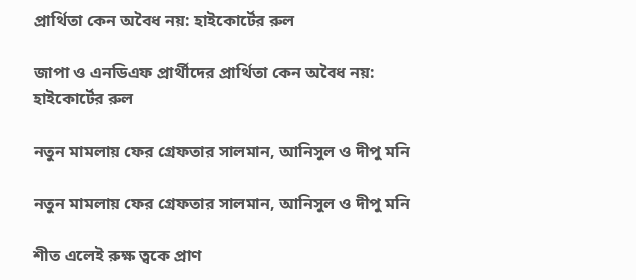প্রার্থিতা কেন অবৈধ নয়: হাইকোর্টের রুল

জাপা ও এনডিএফ প্রার্থীদের প্রার্থিতা কেন অবৈধ নয়: হাইকোর্টের রুল

নতুন মামলায় ফের গ্রেফতার সালমান, আনিসুল ও দীপু মনি

নতুন মামলায় ফের গ্রেফতার সালমান, আনিসুল ও দীপু মনি

শীত এলেই রুক্ষ ত্বকে প্রাণ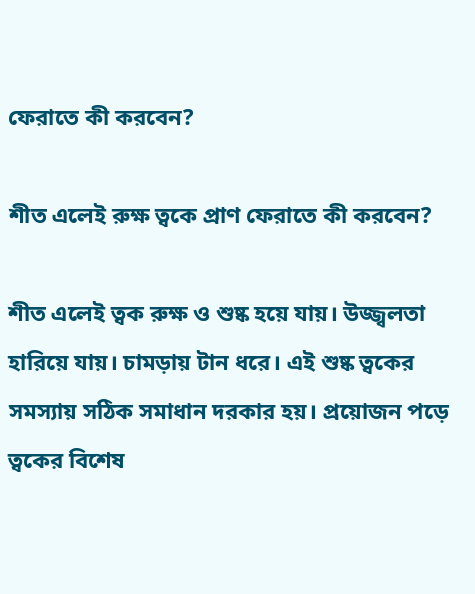ফেরাতে কী করবেন?

শীত এলেই রুক্ষ ত্বকে প্রাণ ফেরাতে কী করবেন?

শীত এলেই ত্বক রুক্ষ ও শুষ্ক হয়ে যায়। উজ্জ্বলতা হারিয়ে যায়। চামড়ায় টান ধরে। এই শুষ্ক ত্বকের সমস্যায় সঠিক সমাধান দরকার হয়। প্রয়োজন পড়ে ত্বকের বিশেষ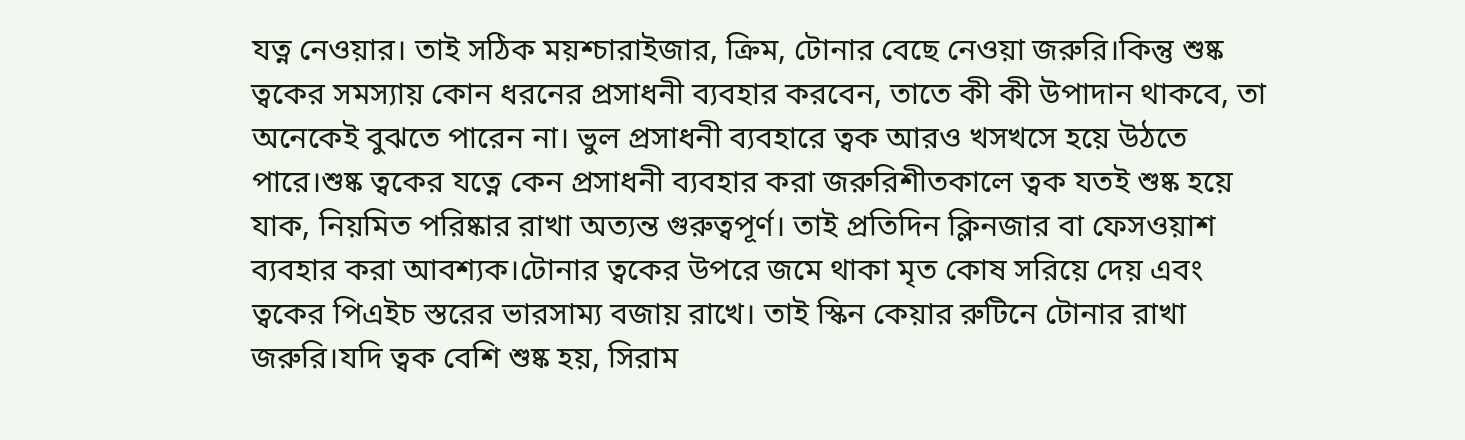যত্ন নেওয়ার। তাই সঠিক ময়শ্চারাইজার, ক্রিম, টোনার বেছে নেওয়া জরুরি।কিন্তু শুষ্ক ত্বকের সমস্যায় কোন ধরনের প্রসাধনী ব্যবহার করবেন, তাতে কী কী উপাদান থাকবে, তা অনেকেই বুঝতে পারেন না। ভুল প্রসাধনী ব্যবহারে ত্বক আরও খসখসে হয়ে উঠতে পারে।শুষ্ক ত্বকের যত্নে কেন প্রসাধনী ব্যবহার করা জরুরিশীতকালে ত্বক যতই শুষ্ক হয়ে যাক, নিয়মিত পরিষ্কার রাখা অত্যন্ত গুরুত্বপূর্ণ। তাই প্রতিদিন ক্লিনজার বা ফেসওয়াশ ব্যবহার করা আবশ্যক।টোনার ত্বকের উপরে জমে থাকা মৃত কোষ সরিয়ে দেয় এবং ত্বকের পিএইচ স্তরের ভারসাম্য বজায় রাখে। তাই স্কিন কেয়ার রুটিনে টোনার রাখা জরুরি।যদি ত্বক বেশি শুষ্ক হয়, সিরাম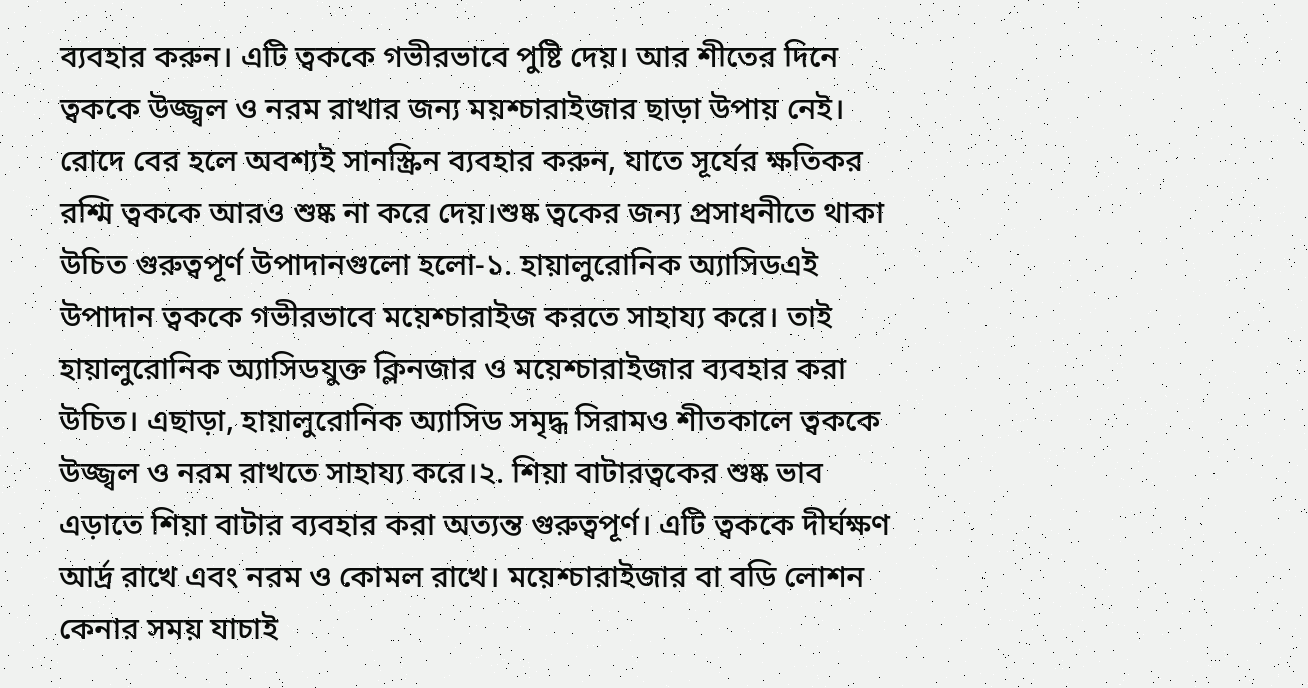ব্যবহার করুন। এটি ত্বককে গভীরভাবে পুষ্টি দেয়। আর শীতের দিনে ত্বককে উজ্জ্বল ও নরম রাখার জন্য ময়শ্চারাইজার ছাড়া উপায় নেই। রোদে বের হলে অবশ্যই সানস্ক্রিন ব্যবহার করুন, যাতে সূর্যের ক্ষতিকর রশ্মি ত্বককে আরও শুষ্ক না করে দেয়।শুষ্ক ত্বকের জন্য প্রসাধনীতে থাকা উচিত গুরুত্বপূর্ণ উপাদানগুলো হলো-১. হায়ালুরোনিক অ্যাসিডএই উপাদান ত্বককে গভীরভাবে ময়েশ্চারাইজ করতে সাহায্য করে। তাই হায়ালুরোনিক অ্যাসিডযুক্ত ক্লিনজার ও ময়েশ্চারাইজার ব্যবহার করা উচিত। এছাড়া, হায়ালুরোনিক অ্যাসিড সমৃদ্ধ সিরামও শীতকালে ত্বককে উজ্জ্বল ও নরম রাখতে সাহায্য করে।২. শিয়া বাটারত্বকের শুষ্ক ভাব এড়াতে শিয়া বাটার ব্যবহার করা অত্যন্ত গুরুত্বপূর্ণ। এটি ত্বককে দীর্ঘক্ষণ আর্দ্র রাখে এবং নরম ও কোমল রাখে। ময়েশ্চারাইজার বা বডি লোশন কেনার সময় যাচাই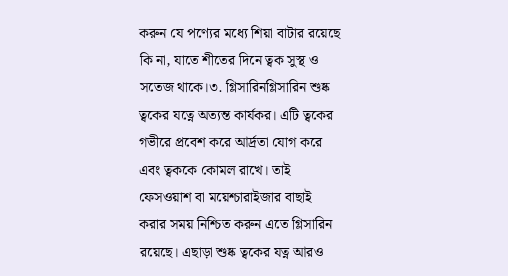করুন যে পণ্যের মধ্যে শিয়া বাটার রয়েছে কি না, যাতে শীতের দিনে ত্বক সুস্থ ও সতেজ থাকে।৩. গ্লিসারিনগ্লিসারিন শুষ্ক ত্বকের যত্নে অত্যন্ত কার্যকর। এটি ত্বকের গভীরে প্রবেশ করে আর্দ্রতা যোগ করে এবং ত্বককে কোমল রাখে। তাই ফেসওয়াশ বা ময়েশ্চারাইজার বাছাই করার সময় নিশ্চিত করুন এতে গ্লিসারিন রয়েছে। এছাড়া শুষ্ক ত্বকের যত্ন আরও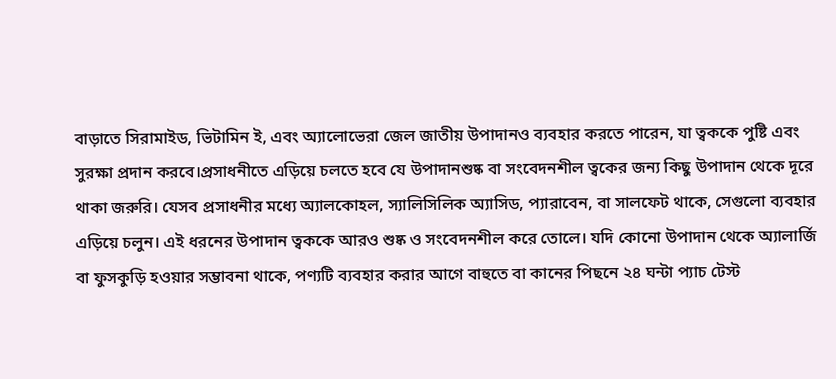বাড়াতে সিরামাইড, ভিটামিন ই, এবং অ্যালোভেরা জেল জাতীয় উপাদানও ব্যবহার করতে পারেন, যা ত্বককে পুষ্টি এবং সুরক্ষা প্রদান করবে।প্রসাধনীতে এড়িয়ে চলতে হবে যে উপাদানশুষ্ক বা সংবেদনশীল ত্বকের জন্য কিছু উপাদান থেকে দূরে থাকা জরুরি। যেসব প্রসাধনীর মধ্যে অ্যালকোহল, স্যালিসিলিক অ্যাসিড, প্যারাবেন, বা সালফেট থাকে, সেগুলো ব্যবহার এড়িয়ে চলুন। এই ধরনের উপাদান ত্বককে আরও শুষ্ক ও সংবেদনশীল করে তোলে। যদি কোনো উপাদান থেকে অ্যালার্জি বা ফুসকুড়ি হওয়ার সম্ভাবনা থাকে, পণ্যটি ব্যবহার করার আগে বাহুতে বা কানের পিছনে ২৪ ঘন্টা প্যাচ টেস্ট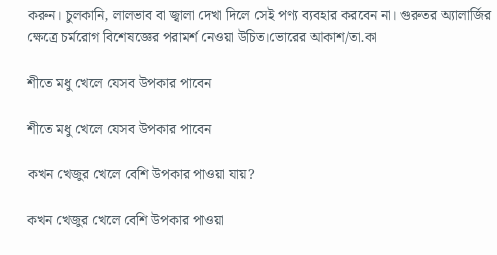করুন। চুলকানি, লালভাব বা জ্বালা দেখা দিলে সেই পণ্য ব্যবহার করবেন না। গুরুতর অ্যালার্জির ক্ষেত্রে চর্মরোগ বিশেষজ্ঞের পরামর্শ নেওয়া উচিত।ভোরের আকাশ/তা.কা

শীতে মধু খেলে যেসব উপকার পাবেন

শীতে মধু খেলে যেসব উপকার পাবেন

কখন খেজুর খেলে বেশি উপকার পাওয়া যায়?

কখন খেজুর খেলে বেশি উপকার পাওয়া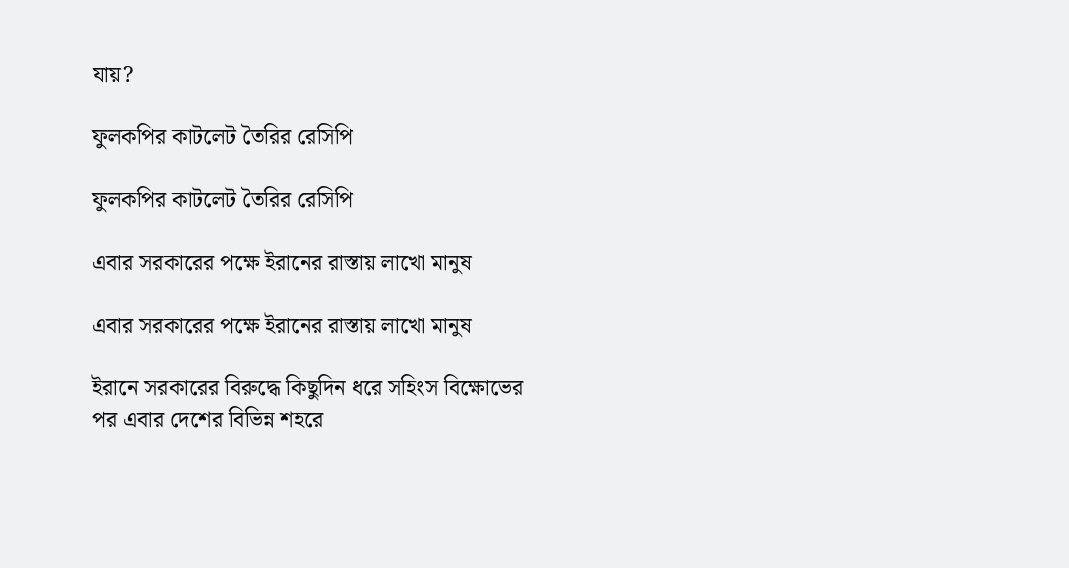যায়?

ফুলকপির কাটলেট তৈরির রেসিপি

ফুলকপির কাটলেট তৈরির রেসিপি

এবার সরকারের পক্ষে ইরানের রাস্তায় লাখো মানুষ

এবার সরকারের পক্ষে ইরানের রাস্তায় লাখো মানুষ

ইরানে সরকারের বিরুদ্ধে কিছুদিন ধরে সহিংস বিক্ষোভের পর এবার দেশের বিভিন্ন শহরে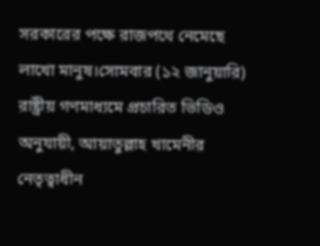সরকারের পক্ষে রাজপথে নেমেছে লাখো মানুষ।সোমবার (১২ জানুয়ারি) রাষ্ট্রীয় গণমাধ্যমে প্রচারিত ভিডিও অনুযায়ী, আয়াতুল্লাহ খামেনীর নেতৃত্বাধীন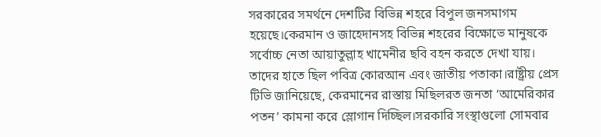সরকারের সমর্থনে দেশটির বিভিন্ন শহরে বিপুল জনসমাগম হয়েছে।কেরমান ও জাহেদানসহ বিভিন্ন শহরের বিক্ষোভে মানুষকে সর্বোচ্চ নেতা আয়াতুল্লাহ খামেনীর ছবি বহন করতে দেখা যায়। তাদের হাতে ছিল পবিত্র কোরআন এবং জাতীয় পতাকা।রাষ্ট্রীয় প্রেস টিভি জানিয়েছে, কেরমানের রাস্তায় মিছিলরত জনতা ‘আমেরিকার পতন’ কামনা করে স্লোগান দিচ্ছিল।সরকারি সংস্থাগুলো সোমবার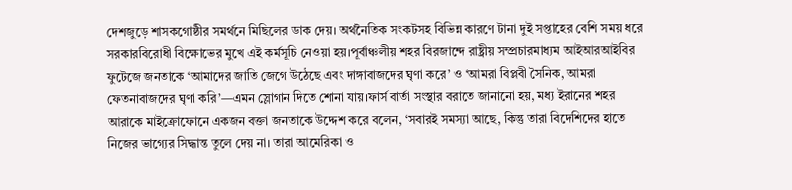দেশজুড়ে শাসকগোষ্ঠীর সমর্থনে মিছিলের ডাক দেয়। অর্থনৈতিক সংকটসহ বিভিন্ন কারণে টানা দুই সপ্তাহের বেশি সময় ধরে সরকারবিরোধী বিক্ষোভের মুখে এই কর্মসূচি নেওয়া হয়।পূর্বাঞ্চলীয় শহর বিরজান্দে রাষ্ট্রীয় সম্প্রচারমাধ্যম আইআরআইবির ফুটেজে জনতাকে ‘আমাদের জাতি জেগে উঠেছে এবং দাঙ্গাবাজদের ঘৃণা করে’ ও ‘আমরা বিপ্লবী সৈনিক, আমরা ফেতনাবাজদের ঘৃণা করি’—এমন স্লোগান দিতে শোনা যায়।ফার্স বার্তা সংস্থার বরাতে জানানো হয়, মধ্য ইরানের শহর আরাকে মাইক্রোফোনে একজন বক্তা জনতাকে উদ্দেশ করে বলেন, ‘সবারই সমস্যা আছে, কিন্তু তারা বিদেশিদের হাতে নিজের ভাগ্যের সিদ্ধান্ত তুলে দেয় না। তারা আমেরিকা ও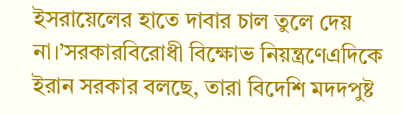ইসরায়েলের হাতে দাবার চাল তুলে দেয় না।’সরকারবিরোধী বিক্ষোভ নিয়ন্ত্রণেএদিকে ইরান সরকার বলছে, তারা বিদেশি মদদপুষ্ট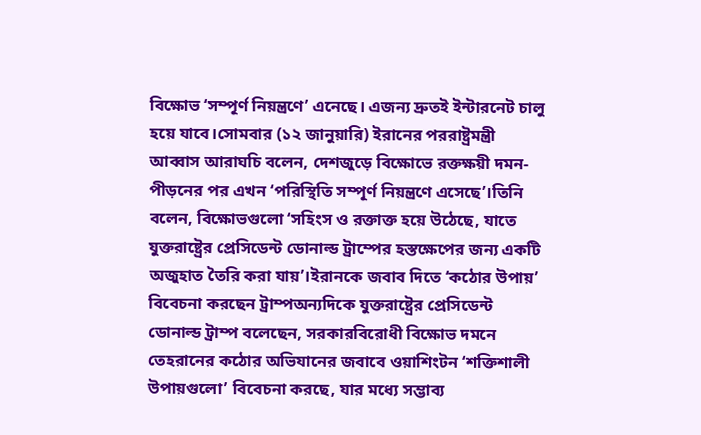বিক্ষোভ ‘সম্পূর্ণ নিয়ন্ত্রণে’ এনেছে। এজন্য দ্রুতই ইন্টারনেট চালু হয়ে যাবে।সোমবার (১২ জানুয়ারি) ইরানের পররাষ্ট্রমন্ত্রী আব্বাস আরাঘচি বলেন, দেশজুড়ে বিক্ষোভে রক্তক্ষয়ী দমন-পীড়নের পর এখন ‘পরিস্থিতি সম্পূর্ণ নিয়ন্ত্রণে এসেছে’।তিনি বলেন, বিক্ষোভগুলো ‘সহিংস ও রক্তাক্ত হয়ে উঠেছে, যাতে যুক্তরাষ্ট্রের প্রেসিডেন্ট ডোনাল্ড ট্রাম্পের হস্তক্ষেপের জন্য একটি অজুহাত তৈরি করা যায়’।ইরানকে জবাব দিতে ‘কঠোর উপায়’ বিবেচনা করছেন ট্রাম্পঅন্যদিকে যুক্তরাষ্ট্রের প্রেসিডেন্ট ডোনাল্ড ট্রাম্প বলেছেন, সরকারবিরোধী বিক্ষোভ দমনে তেহরানের কঠোর অভিযানের জবাবে ওয়াশিংটন ‘শক্তিশালী উপায়গুলো’ বিবেচনা করছে, যার মধ্যে সম্ভাব্য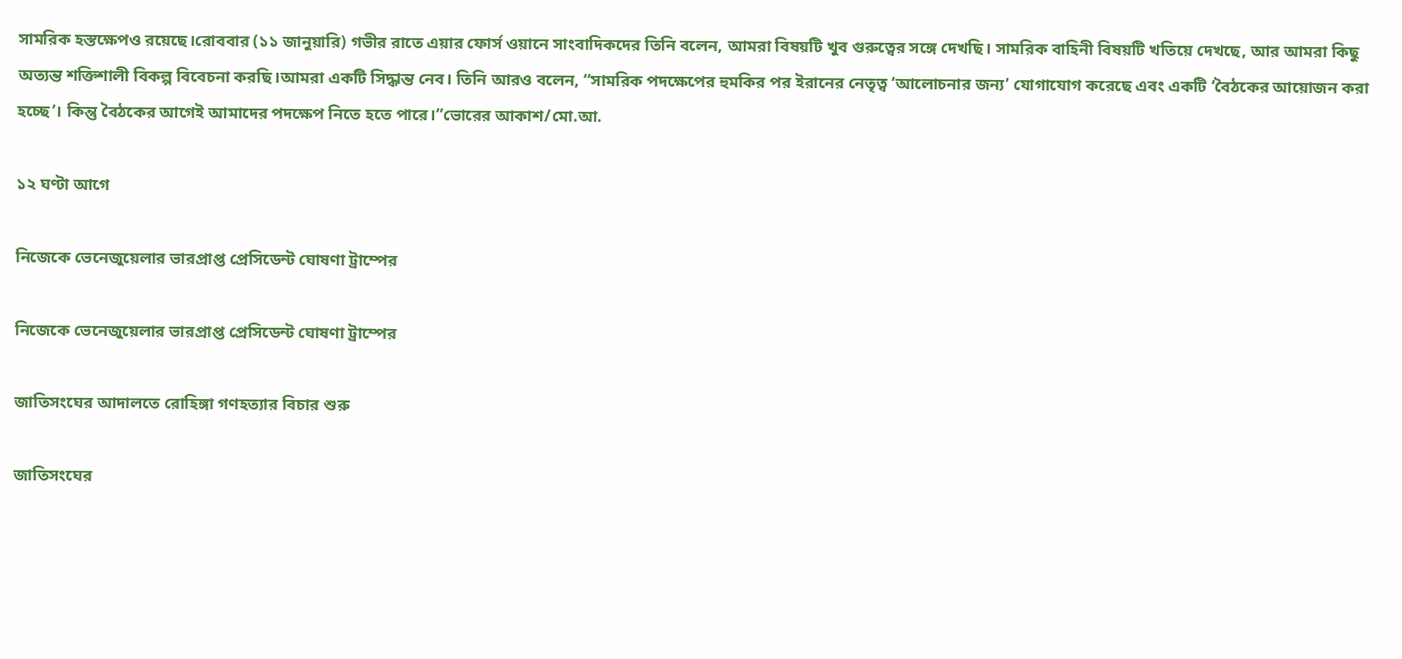সামরিক হস্তক্ষেপও রয়েছে।রোববার (১১ জানুয়ারি) গভীর রাতে এয়ার ফোর্স ওয়ানে সাংবাদিকদের তিনি বলেন, আমরা বিষয়টি খুব গুরুত্বের সঙ্গে দেখছি। সামরিক বাহিনী বিষয়টি খতিয়ে দেখছে, আর আমরা কিছু অত্যন্ত শক্তিশালী বিকল্প বিবেচনা করছি।আমরা একটি সিদ্ধান্ত নেব। তিনি আরও বলেন, “সামরিক পদক্ষেপের হুমকির পর ইরানের নেতৃত্ব ‘আলোচনার জন্য’ যোগাযোগ করেছে এবং একটি ‘বৈঠকের আয়োজন করা হচ্ছে’। কিন্তু বৈঠকের আগেই আমাদের পদক্ষেপ নিতে হতে পারে।”ভোরের আকাশ/মো.আ.

১২ ঘণ্টা আগে

নিজেকে ভেনেজুয়েলার ভারপ্রাপ্ত প্রেসিডেন্ট ঘোষণা ট্রাম্পের

নিজেকে ভেনেজুয়েলার ভারপ্রাপ্ত প্রেসিডেন্ট ঘোষণা ট্রাম্পের

জাতিসংঘের আদালতে রোহিঙ্গা গণহত্যার বিচার শুরু

জাতিসংঘের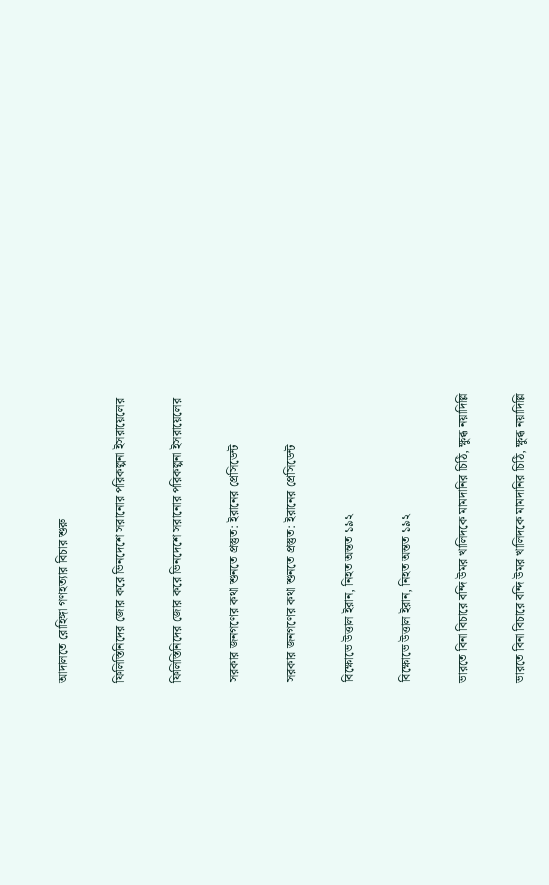আদালতে রোহিঙ্গা গণহত্যার বিচার শুরু

ফিলিস্তিনিদের জোর করে ভিনদেশে সরানোর পরিকল্পনা ইসরায়েলের

ফিলিস্তিনিদের জোর করে ভিনদেশে সরানোর পরিকল্পনা ইসরায়েলের

সরকার জনগণের কথা শুনতে প্রস্তুত: ইরানের প্রেসিডেন্ট

সরকার জনগণের কথা শুনতে প্রস্তুত: ইরানের প্রেসিডেন্ট

বিক্ষোভে উত্তাল ইরান, নিহত অন্তত ১৯২

বিক্ষোভে উত্তাল ইরান, নিহত অন্তত ১৯২

ভারতে বিনা বিচারে বন্দি উমর খালিদকে মামদানির চিঠি, ক্ষুব্ধ নয়াদিল্লি

ভারতে বিনা বিচারে বন্দি উমর খালিদকে মামদানির চিঠি, ক্ষুব্ধ নয়াদিল্লি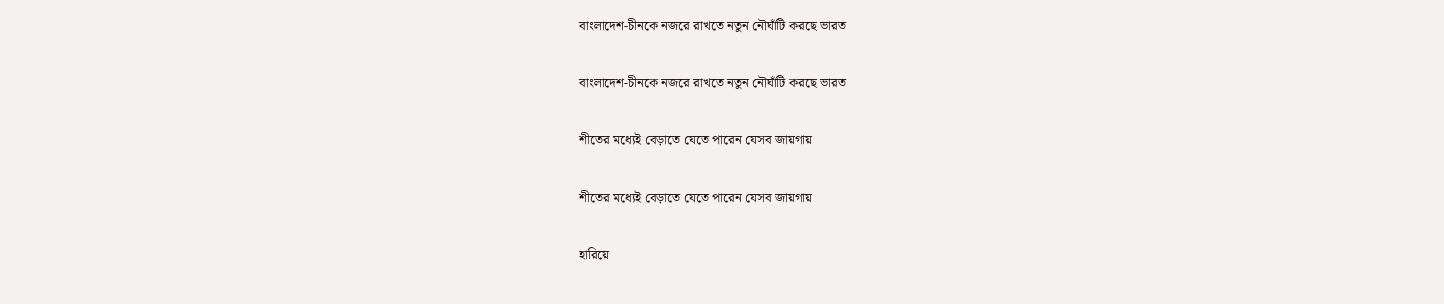বাংলাদেশ-চীনকে নজরে রাখতে নতুন নৌঘাঁটি করছে ভারত

বাংলাদেশ-চীনকে নজরে রাখতে নতুন নৌঘাঁটি করছে ভারত

শীতের মধ্যেই বেড়াতে যেতে পারেন যেসব জায়গায়

শীতের মধ্যেই বেড়াতে যেতে পারেন যেসব জায়গায়

হারিয়ে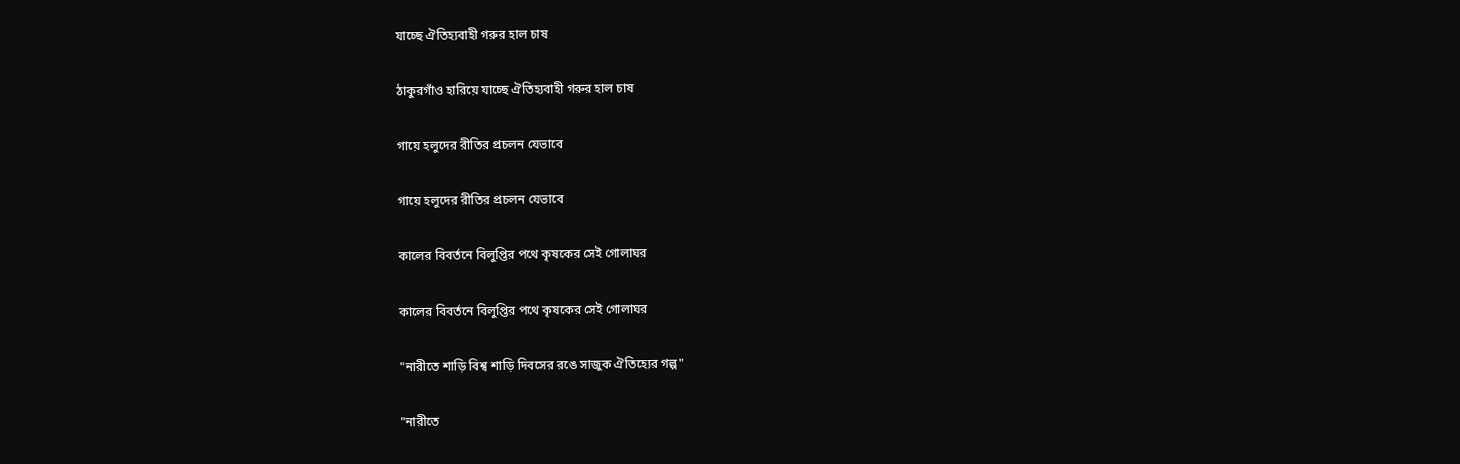যাচ্ছে ঐতিহ্যবাহী গরুর হাল চাষ

ঠাকুরগাঁও হারিয়ে যাচ্ছে ঐতিহ্যবাহী গরুর হাল চাষ

গায়ে হলুদের রীতির প্রচলন যেভাবে

গায়ে হলুদের রীতির প্রচলন যেভাবে

কালের বিবর্তনে বিলুপ্তির পথে কৃষকের সেই গোলাঘর

কালের বিবর্তনে বিলুপ্তির পথে কৃষকের সেই গোলাঘর

"নারীতে শাড়ি বিশ্ব শাড়ি দিবসের রঙে সাজুক ঐতিহ্যের গল্প"

"নারীতে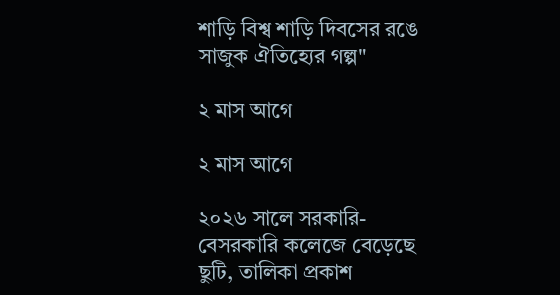শাড়ি বিশ্ব শাড়ি দিবসের রঙে সাজুক ঐতিহ্যের গল্প"

২ মাস আগে

২ মাস আগে

২০২৬ সালে সরকারি-বেসরকারি কলেজে বেড়েছে ছুটি, তালিকা প্রকাশ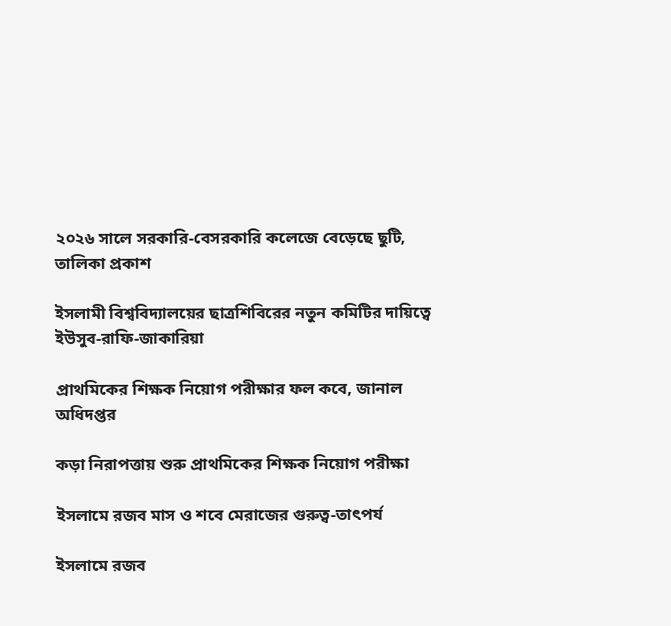২০২৬ সালে সরকারি-বেসরকারি কলেজে বেড়েছে ছুটি, তালিকা প্রকাশ

ইসলামী বিশ্ববিদ্যালয়ের ছাত্রশিবিরের নতুন কমিটির দায়িত্বে ইউসুব-রাফি-জাকারিয়া

প্রাথমিকের শিক্ষক নিয়োগ পরীক্ষার ফল কবে, জানাল অধিদপ্তর

কড়া নিরাপত্তায় শুরু প্রাথমিকের শিক্ষক নিয়োগ পরীক্ষা

ইসলামে রজব মাস ও শবে মেরাজের গুরুত্ব-তাৎপর্য

ইসলামে রজব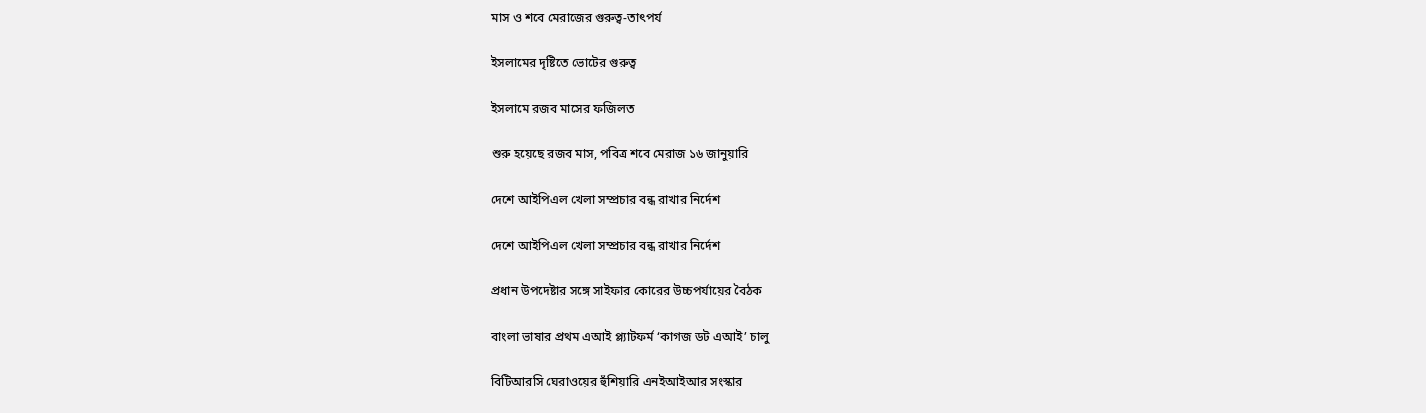মাস ও শবে মেরাজের গুরুত্ব-তাৎপর্য

ইসলামের দৃষ্টিতে ভোটের গুরুত্ব

ইসলামে রজব মাসের ফজিলত

শুরু হয়েছে রজব মাস, পবিত্র শবে মেরাজ ১৬ জানুয়ারি

দেশে আইপিএল খেলা সম্প্রচার বন্ধ রাখার নির্দেশ

দেশে আইপিএল খেলা সম্প্রচার বন্ধ রাখার নির্দেশ

প্রধান উপদেষ্টার সঙ্গে সাইফার কোরের উচ্চপর্যায়ের বৈঠক

বাংলা ভাষার প্রথম এআই প্ল্যাটফর্ম ‘কাগজ ডট এআই’ চালু

বিটিআরসি ঘেরাওয়ের হুঁশিয়ারি এনইআইআর সংস্কার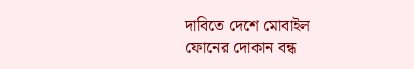দাবিতে দেশে মোবাইল ফোনের দোকান বন্ধ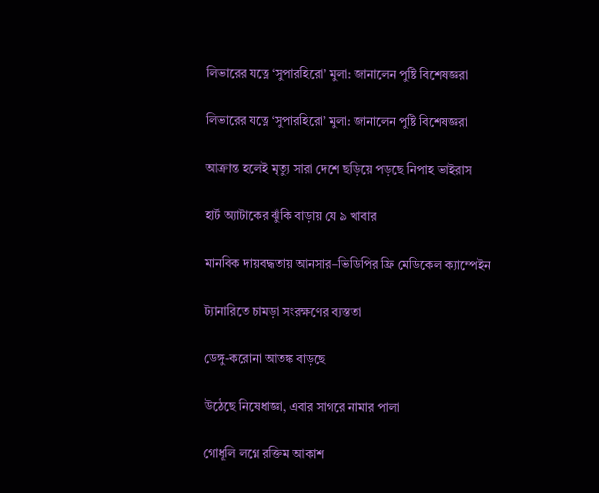লিভারের যত্নে ‘সুপারহিরো’ মুলা: জানালেন পুষ্টি বিশেষজ্ঞরা

লিভারের যত্নে ‘সুপারহিরো’ মুলা: জানালেন পুষ্টি বিশেষজ্ঞরা

আক্রান্ত হলেই মৃত্যু সারা দেশে ছড়িয়ে পড়ছে নিপাহ ভাইরাস

হার্ট অ্যাটাকের ঝুঁকি বাড়ায় যে ৯ খাবার

মানবিক দায়বদ্ধতায় আনসার–ভিডিপির ফ্রি মেডিকেল ক্যাম্পেইন

ট্যানারিতে চামড়া সংরক্ষণের ব্যস্ততা

ডেঙ্গু-করোনা আতঙ্ক বাড়ছে

উঠেছে নিষেধাজ্ঞা, এবার সাগরে নামার পালা

গোধূলি লগ্নে রক্তিম আকাশ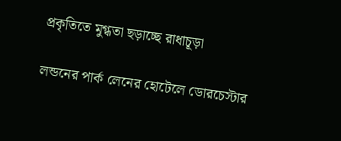প্রকৃতিতে মুগ্ধতা ছড়াচ্ছে রাধাচূড়া

লন্ডনের পার্ক লেনের হোটেলে ডোরচেস্টার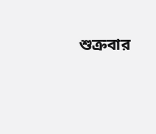শুক্রবার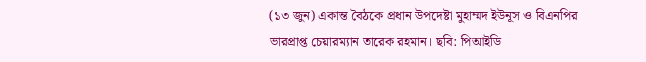(১৩ জুন) একান্ত বৈঠকে প্রধান উপদেষ্টা মুহাম্মদ ইউনূস ও বিএনপির ভারপ্রাপ্ত চেয়ারম্যান তারেক রহমান। ছবি: পিআইডি